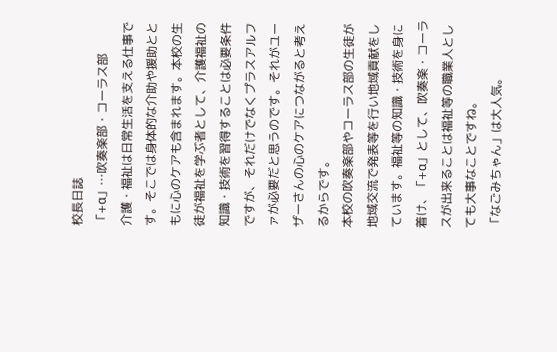校長日誌
「+α」…吹奏楽部・コーラス部
介護・福祉は日常生活を支える仕事です。そこでは身体的な介助や援助とともに心のケアも含まれます。本校の生徒が福祉を学ぶ者として、介護福祉の知識・技術を習得することは必要条件ですが、それだけでなくプラスアルファが必要だと思うのです。それがユーザーさんの心のケアにつながると考えるからです。
本校の吹奏楽部やコーラス部の生徒が地域交流で発表等を行い地域貢献をしています。福祉等の知識・技術を身に着け、「+α」として、吹奏楽・コーラスが出来ることは福祉等の職業人としても大事なことですね。
「なごみちゃん」は大人気。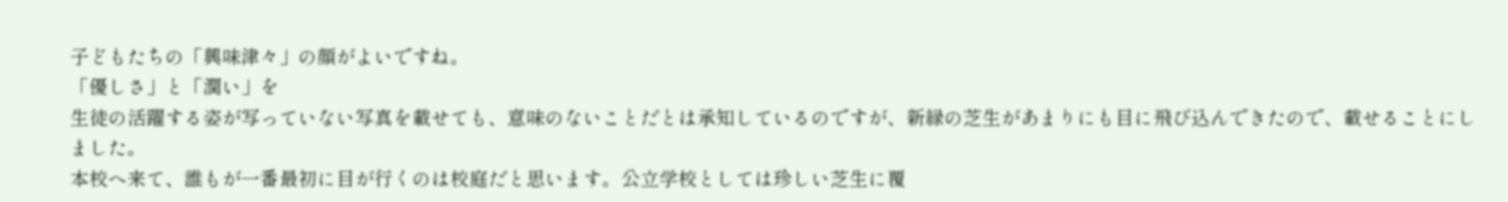子どもたちの「興味津々」の顔がよいですね。
「優しさ」と「潤い」を
生徒の活躍する姿が写っていない写真を載せても、意味のないことだとは承知しているのですが、新緑の芝生があまりにも目に飛び込んできたので、載せることにしました。
本校へ来て、誰もが一番最初に目が行くのは校庭だと思います。公立学校としては珍しい芝生に覆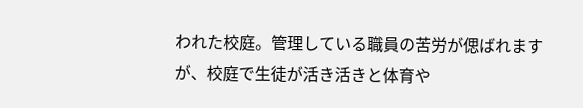われた校庭。管理している職員の苦労が偲ばれますが、校庭で生徒が活き活きと体育や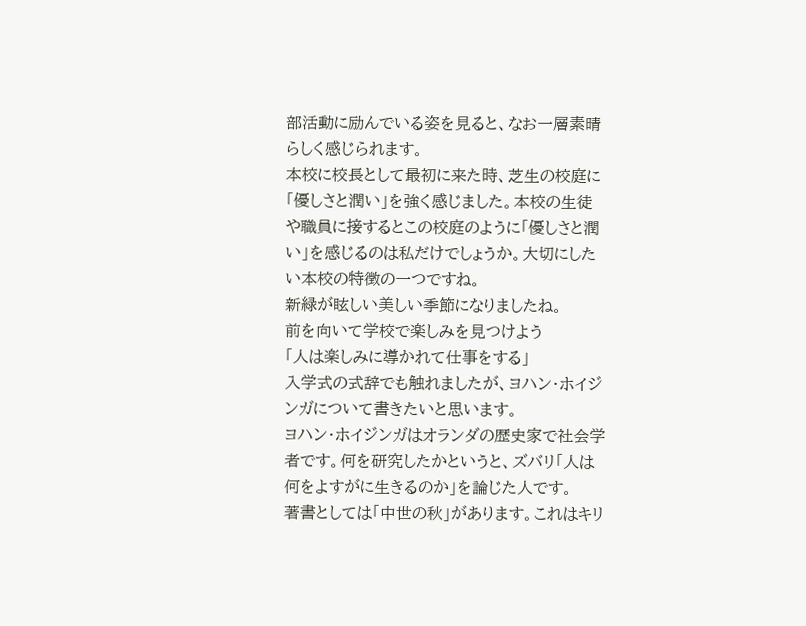部活動に励んでいる姿を見ると、なお一層素晴らしく感じられます。
本校に校長として最初に来た時、芝生の校庭に「優しさと潤い」を強く感じました。本校の生徒や職員に接するとこの校庭のように「優しさと潤い」を感じるのは私だけでしょうか。大切にしたい本校の特徴の一つですね。
新緑が眩しい美しい季節になりましたね。
前を向いて学校で楽しみを見つけよう
「人は楽しみに導かれて仕事をする」
入学式の式辞でも触れましたが、ヨハン・ホイジンガについて書きたいと思います。
ヨハン・ホイジンガはオランダの歴史家で社会学者です。何を研究したかというと、ズバリ「人は何をよすがに生きるのか」を論じた人です。
著書としては「中世の秋」があります。これはキリ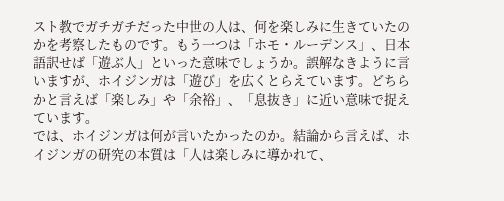スト教でガチガチだった中世の人は、何を楽しみに生きていたのかを考察したものです。もう一つは「ホモ・ルーデンス」、日本語訳せば「遊ぶ人」といった意味でしょうか。誤解なきように言いますが、ホイジンガは「遊び」を広くとらえています。どちらかと言えば「楽しみ」や「余裕」、「息抜き」に近い意味で捉えています。
では、ホイジンガは何が言いたかったのか。結論から言えば、ホイジンガの研究の本質は「人は楽しみに導かれて、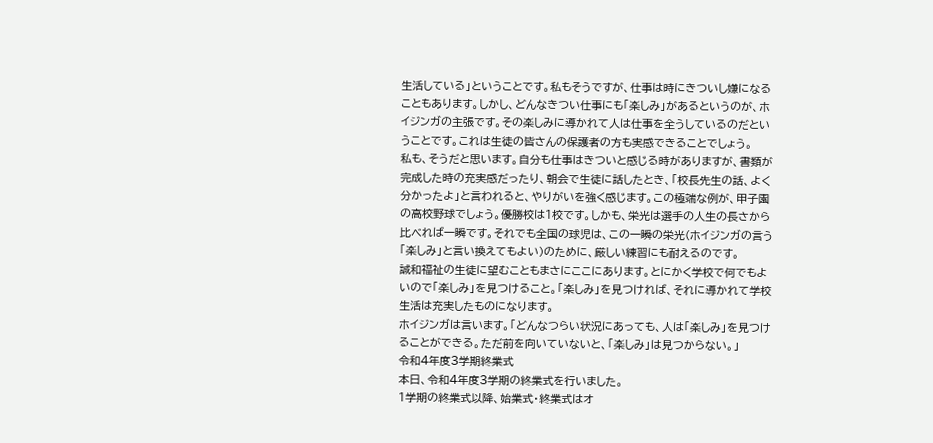生活している」ということです。私もそうですが、仕事は時にきついし嫌になることもあります。しかし、どんなきつい仕事にも「楽しみ」があるというのが、ホイジンガの主張です。その楽しみに導かれて人は仕事を全うしているのだということです。これは生徒の皆さんの保護者の方も実感できることでしょう。
私も、そうだと思います。自分も仕事はきついと感じる時がありますが、書類が完成した時の充実感だったり、朝会で生徒に話したとき、「校長先生の話、よく分かったよ」と言われると、やりがいを強く感じます。この極端な例が、甲子園の高校野球でしょう。優勝校は1校です。しかも、栄光は選手の人生の長さから比べれば一瞬です。それでも全国の球児は、この一瞬の栄光(ホイジンガの言う「楽しみ」と言い換えてもよい)のために、厳しい練習にも耐えるのです。
誠和福祉の生徒に望むこともまさにここにあります。とにかく学校で何でもよいので「楽しみ」を見つけること。「楽しみ」を見つければ、それに導かれて学校生活は充実したものになります。
ホイジンガは言います。「どんなつらい状況にあっても、人は「楽しみ」を見つけることができる。ただ前を向いていないと、「楽しみ」は見つからない。」
令和4年度3学期終業式
本日、令和4年度3学期の終業式を行いました。
1学期の終業式以降、始業式・終業式はオ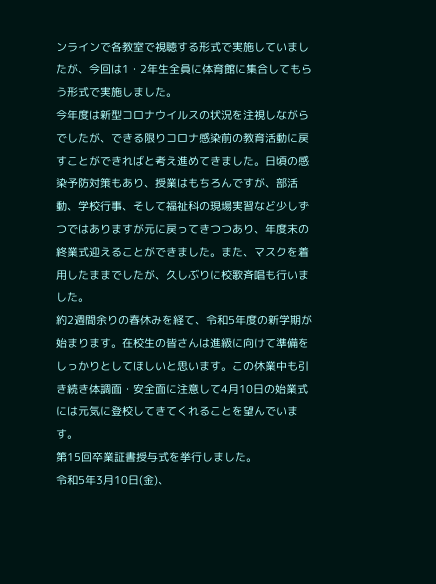ンラインで各教室で視聴する形式で実施していましたが、今回は1・2年生全員に体育館に集合してもらう形式で実施しました。
今年度は新型コロナウイルスの状況を注視しながらでしたが、できる限りコロナ感染前の教育活動に戻すことができればと考え進めてきました。日頃の感染予防対策もあり、授業はもちろんですが、部活動、学校行事、そして福祉科の現場実習など少しずつではありますが元に戻ってきつつあり、年度末の終業式迎えることができました。また、マスクを着用したままでしたが、久しぶりに校歌斉唱も行いました。
約2週間余りの春休みを経て、令和5年度の新学期が始まります。在校生の皆さんは進級に向けて準備をしっかりとしてほしいと思います。この休業中も引き続き体調面・安全面に注意して4月10日の始業式には元気に登校してきてくれることを望んでいます。
第15回卒業証書授与式を挙行しました。
令和5年3月10日(金)、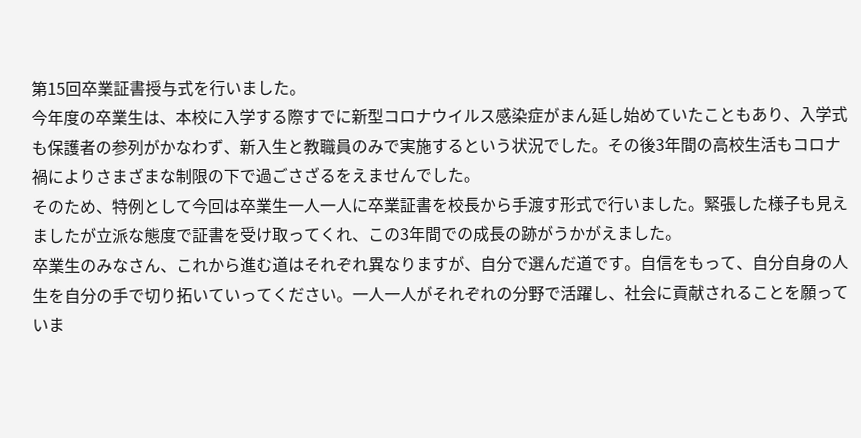第15回卒業証書授与式を行いました。
今年度の卒業生は、本校に入学する際すでに新型コロナウイルス感染症がまん延し始めていたこともあり、入学式も保護者の参列がかなわず、新入生と教職員のみで実施するという状況でした。その後3年間の高校生活もコロナ禍によりさまざまな制限の下で過ごさざるをえませんでした。
そのため、特例として今回は卒業生一人一人に卒業証書を校長から手渡す形式で行いました。緊張した様子も見えましたが立派な態度で証書を受け取ってくれ、この3年間での成長の跡がうかがえました。
卒業生のみなさん、これから進む道はそれぞれ異なりますが、自分で選んだ道です。自信をもって、自分自身の人生を自分の手で切り拓いていってください。一人一人がそれぞれの分野で活躍し、社会に貢献されることを願っていま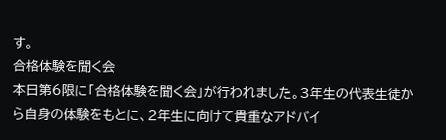す。
合格体験を聞く会
本日第6限に「合格体験を聞く会」が行われました。3年生の代表生徒から自身の体験をもとに、2年生に向けて貴重なアドバイ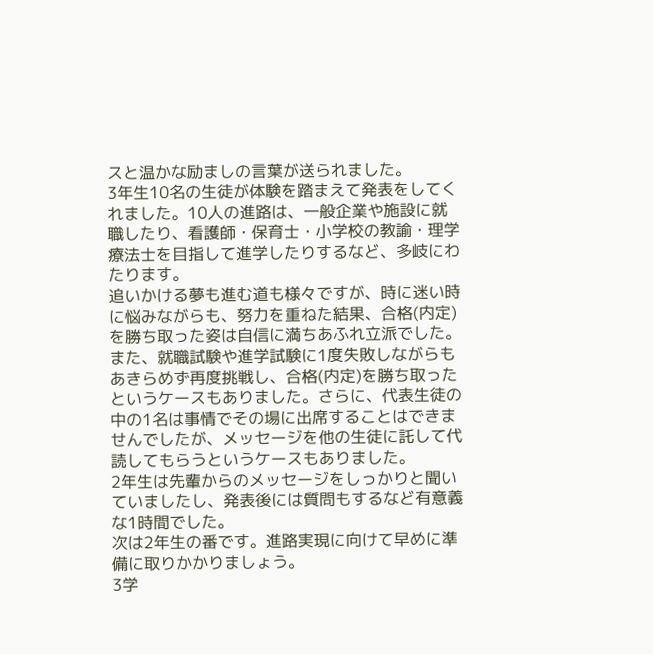スと温かな励ましの言葉が送られました。
3年生10名の生徒が体験を踏まえて発表をしてくれました。10人の進路は、一般企業や施設に就職したり、看護師・保育士・小学校の教諭・理学療法士を目指して進学したりするなど、多岐にわたります。
追いかける夢も進む道も様々ですが、時に迷い時に悩みながらも、努力を重ねた結果、合格(内定)を勝ち取った姿は自信に満ちあふれ立派でした。また、就職試験や進学試験に1度失敗しながらもあきらめず再度挑戦し、合格(内定)を勝ち取ったというケースもありました。さらに、代表生徒の中の1名は事情でその場に出席することはできませんでしたが、メッセージを他の生徒に託して代読してもらうというケースもありました。
2年生は先輩からのメッセージをしっかりと聞いていましたし、発表後には質問もするなど有意義な1時間でした。
次は2年生の番です。進路実現に向けて早めに準備に取りかかりましょう。
3学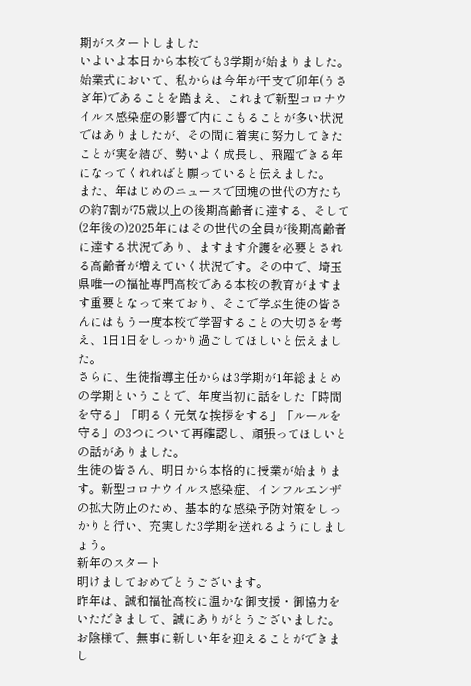期がスタートしました
いよいよ本日から本校でも3学期が始まりました。
始業式において、私からは今年が干支で卯年(うさぎ年)であることを踏まえ、これまで新型コロナウイルス感染症の影響で内にこもることが多い状況ではありましたが、その間に着実に努力してきたことが実を結び、勢いよく成長し、飛躍できる年になってくれればと願っていると伝えました。
また、年はじめのニュースで団塊の世代の方たちの約7割が75歳以上の後期高齢者に達する、そして(2年後の)2025年にはその世代の全員が後期高齢者に達する状況であり、ますます介護を必要とされる高齢者が増えていく状況です。その中で、埼玉県唯一の福祉専門高校である本校の教育がますます重要となって来ており、そこで学ぶ生徒の皆さんにはもう一度本校で学習することの大切さを考え、1日1日をしっかり過ごしてほしいと伝えました。
さらに、生徒指導主任からは3学期が1年総まとめの学期ということで、年度当初に話をした「時間を守る」「明るく元気な挨拶をする」「ルールを守る」の3つについて再確認し、頑張ってほしいとの話がありました。
生徒の皆さん、明日から本格的に授業が始まります。新型コロナウイルス感染症、インフルエンザの拡大防止のため、基本的な感染予防対策をしっかりと行い、充実した3学期を送れるようにしましょう。
新年のスタート
明けましておめでとうございます。
昨年は、誠和福祉高校に温かな御支援・御協力をいただきまして、誠にありがとうございました。お陰様で、無事に新しい年を迎えることができまし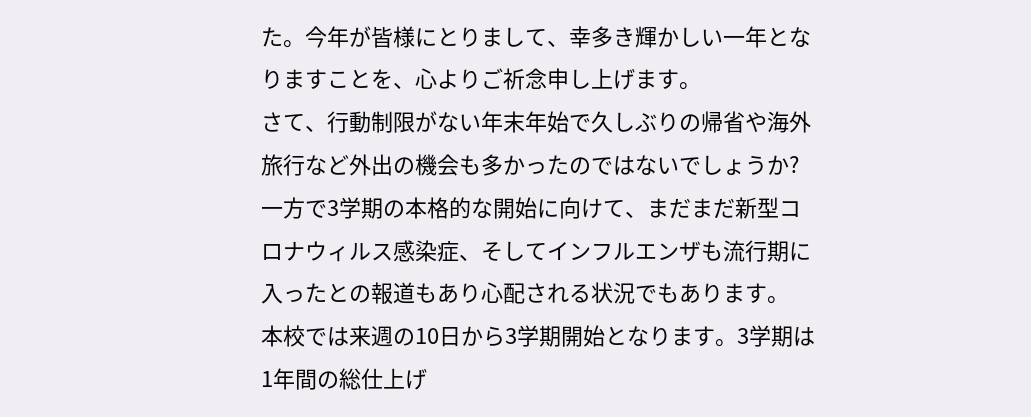た。今年が皆様にとりまして、幸多き輝かしい一年となりますことを、心よりご祈念申し上げます。
さて、行動制限がない年末年始で久しぶりの帰省や海外旅行など外出の機会も多かったのではないでしょうか?
一方で3学期の本格的な開始に向けて、まだまだ新型コロナウィルス感染症、そしてインフルエンザも流行期に入ったとの報道もあり心配される状況でもあります。
本校では来週の10日から3学期開始となります。3学期は1年間の総仕上げ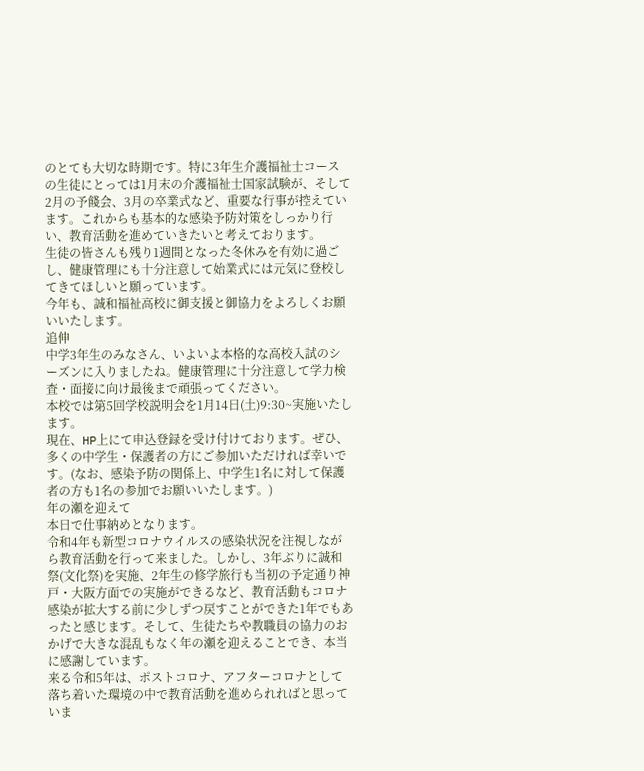のとても大切な時期です。特に3年生介護福祉士コースの生徒にとっては1月末の介護福祉士国家試験が、そして2月の予餞会、3月の卒業式など、重要な行事が控えています。これからも基本的な感染予防対策をしっかり行い、教育活動を進めていきたいと考えております。
生徒の皆さんも残り1週間となった冬休みを有効に過ごし、健康管理にも十分注意して始業式には元気に登校してきてほしいと願っています。
今年も、誠和福祉高校に御支援と御協力をよろしくお願いいたします。
追伸
中学3年生のみなさん、いよいよ本格的な高校入試のシーズンに入りましたね。健康管理に十分注意して学力検査・面接に向け最後まで頑張ってください。
本校では第5回学校説明会を1月14日(土)9:30~実施いたします。
現在、HP上にて申込登録を受け付けております。ぜひ、多くの中学生・保護者の方にご参加いただければ幸いです。(なお、感染予防の関係上、中学生1名に対して保護者の方も1名の参加でお願いいたします。)
年の瀬を迎えて
本日で仕事納めとなります。
令和4年も新型コロナウイルスの感染状況を注視しながら教育活動を行って来ました。しかし、3年ぶりに誠和祭(文化祭)を実施、2年生の修学旅行も当初の予定通り神戸・大阪方面での実施ができるなど、教育活動もコロナ感染が拡大する前に少しずつ戻すことができた1年でもあったと感じます。そして、生徒たちや教職員の協力のおかげで大きな混乱もなく年の瀬を迎えることでき、本当に感謝しています。
来る令和5年は、ポストコロナ、アフターコロナとして落ち着いた環境の中で教育活動を進められればと思っていま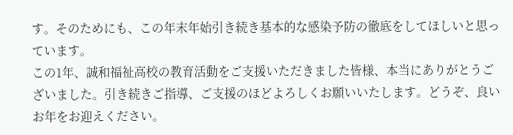す。そのためにも、この年末年始引き続き基本的な感染予防の徹底をしてほしいと思っています。
この1年、誠和福祉高校の教育活動をご支援いただきました皆様、本当にありがとうございました。引き続きご指導、ご支援のほどよろしくお願いいたします。どうぞ、良いお年をお迎えください。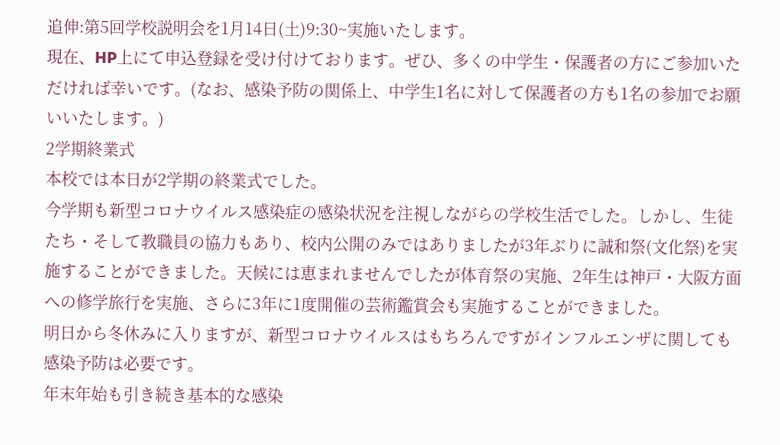追伸:第5回学校説明会を1月14日(土)9:30~実施いたします。
現在、HP上にて申込登録を受け付けております。ぜひ、多くの中学生・保護者の方にご参加いただければ幸いです。(なお、感染予防の関係上、中学生1名に対して保護者の方も1名の参加でお願いいたします。)
2学期終業式
本校では本日が2学期の終業式でした。
今学期も新型コロナウイルス感染症の感染状況を注視しながらの学校生活でした。しかし、生徒たち・そして教職員の協力もあり、校内公開のみではありましたが3年ぶりに誠和祭(文化祭)を実施することができました。天候には恵まれませんでしたが体育祭の実施、2年生は神戸・大阪方面への修学旅行を実施、さらに3年に1度開催の芸術鑑賞会も実施することができました。
明日から冬休みに入りますが、新型コロナウイルスはもちろんですがインフルエンザに関しても感染予防は必要です。
年末年始も引き続き基本的な感染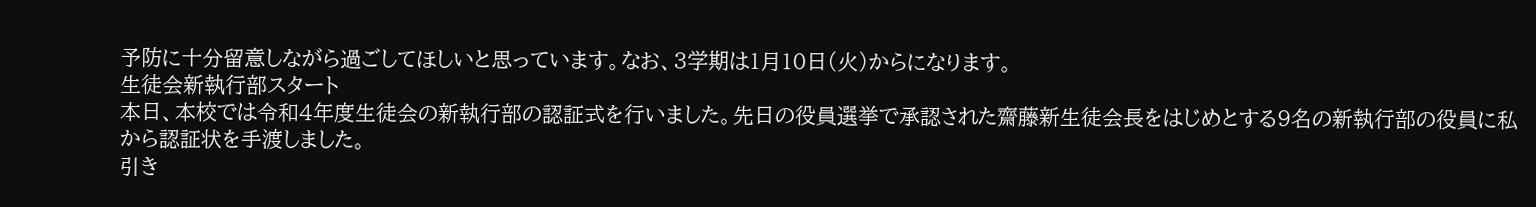予防に十分留意しながら過ごしてほしいと思っています。なお、3学期は1月10日(火)からになります。
生徒会新執行部スタート
本日、本校では令和4年度生徒会の新執行部の認証式を行いました。先日の役員選挙で承認された齋藤新生徒会長をはじめとする9名の新執行部の役員に私から認証状を手渡しました。
引き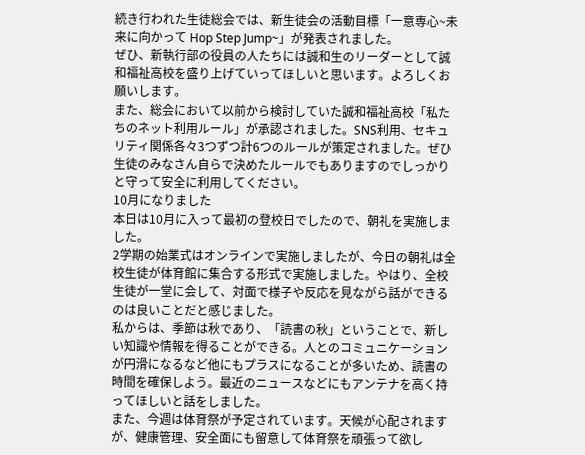続き行われた生徒総会では、新生徒会の活動目標「一意専心~未来に向かって Hop Step Jump~」が発表されました。
ぜひ、新執行部の役員の人たちには誠和生のリーダーとして誠和福祉高校を盛り上げていってほしいと思います。よろしくお願いします。
また、総会において以前から検討していた誠和福祉高校「私たちのネット利用ルール」が承認されました。SNS利用、セキュリティ関係各々3つずつ計6つのルールが策定されました。ぜひ生徒のみなさん自らで決めたルールでもありますのでしっかりと守って安全に利用してください。
10月になりました
本日は10月に入って最初の登校日でしたので、朝礼を実施しました。
2学期の始業式はオンラインで実施しましたが、今日の朝礼は全校生徒が体育館に集合する形式で実施しました。やはり、全校生徒が一堂に会して、対面で様子や反応を見ながら話ができるのは良いことだと感じました。
私からは、季節は秋であり、「読書の秋」ということで、新しい知識や情報を得ることができる。人とのコミュニケーションが円滑になるなど他にもプラスになることが多いため、読書の時間を確保しよう。最近のニュースなどにもアンテナを高く持ってほしいと話をしました。
また、今週は体育祭が予定されています。天候が心配されますが、健康管理、安全面にも留意して体育祭を頑張って欲し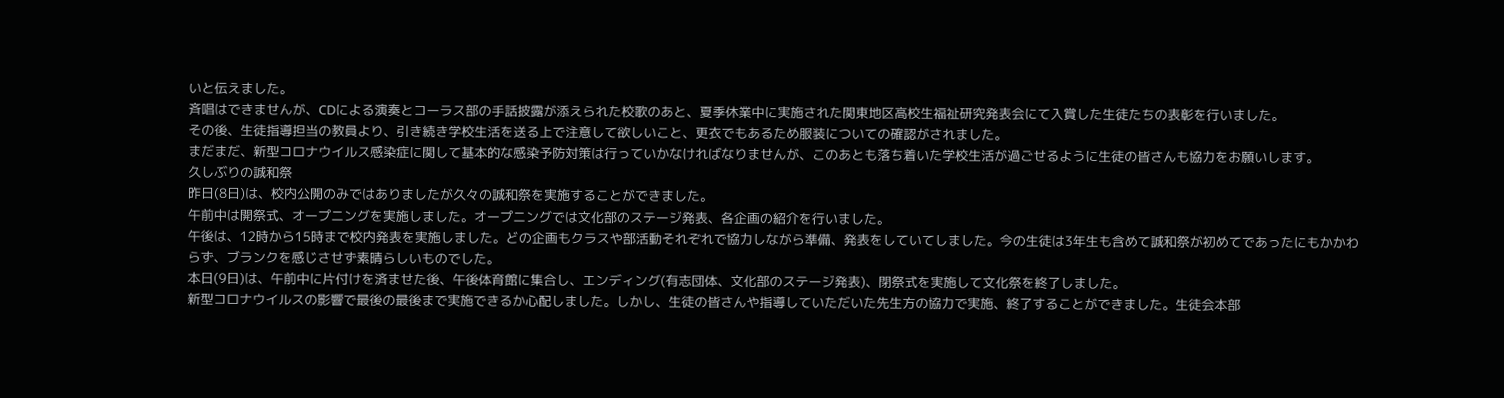いと伝えました。
斉唱はできませんが、CDによる演奏とコーラス部の手話披露が添えられた校歌のあと、夏季休業中に実施された関東地区高校生福祉研究発表会にて入賞した生徒たちの表彰を行いました。
その後、生徒指導担当の教員より、引き続き学校生活を送る上で注意して欲しいこと、更衣でもあるため服装についての確認がされました。
まだまだ、新型コロナウイルス感染症に関して基本的な感染予防対策は行っていかなければなりませんが、このあとも落ち着いた学校生活が過ごせるように生徒の皆さんも協力をお願いします。
久しぶりの誠和祭
昨日(8日)は、校内公開のみではありましたが久々の誠和祭を実施することができました。
午前中は開祭式、オープニングを実施しました。オープニングでは文化部のステージ発表、各企画の紹介を行いました。
午後は、12時から15時まで校内発表を実施しました。どの企画もクラスや部活動それぞれで協力しながら準備、発表をしていてしました。今の生徒は3年生も含めて誠和祭が初めてであったにもかかわらず、ブランクを感じさせず素晴らしいものでした。
本日(9日)は、午前中に片付けを済ませた後、午後体育館に集合し、エンディング(有志団体、文化部のステージ発表)、閉祭式を実施して文化祭を終了しました。
新型コロナウイルスの影響で最後の最後まで実施できるか心配しました。しかし、生徒の皆さんや指導していただいた先生方の協力で実施、終了することができました。生徒会本部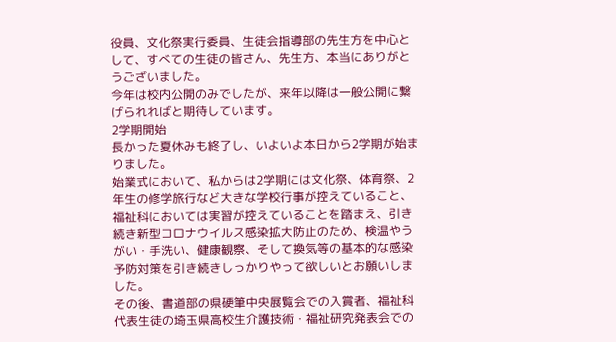役員、文化祭実行委員、生徒会指導部の先生方を中心として、すべての生徒の皆さん、先生方、本当にありがとうございました。
今年は校内公開のみでしたが、来年以降は一般公開に繋げられればと期待しています。
2学期開始
長かった夏休みも終了し、いよいよ本日から2学期が始まりました。
始業式において、私からは2学期には文化祭、体育祭、2年生の修学旅行など大きな学校行事が控えていること、福祉科においては実習が控えていることを踏まえ、引き続き新型コロナウイルス感染拡大防止のため、検温やうがい・手洗い、健康観察、そして換気等の基本的な感染予防対策を引き続きしっかりやって欲しいとお願いしました。
その後、書道部の県硬筆中央展覧会での入賞者、福祉科代表生徒の埼玉県高校生介護技術・福祉研究発表会での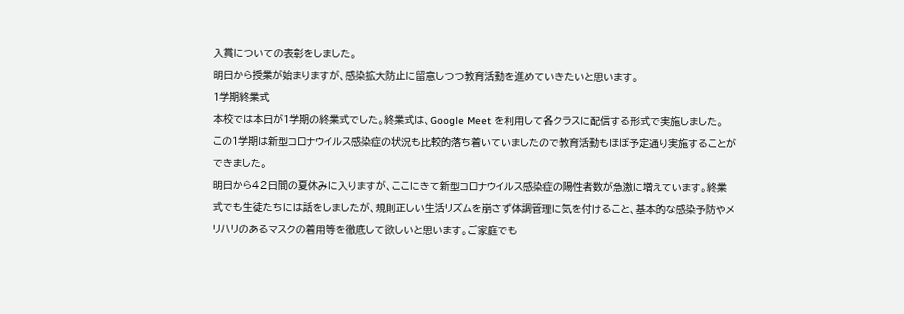入賞についての表彰をしました。
明日から授業が始まりますが、感染拡大防止に留意しつつ教育活動を進めていきたいと思います。
1学期終業式
本校では本日が1学期の終業式でした。終業式は、Google Meet を利用して各クラスに配信する形式で実施しました。
この1学期は新型コロナウイルス感染症の状況も比較的落ち着いていましたので教育活動もほぼ予定通り実施することができました。
明日から42日間の夏休みに入りますが、ここにきて新型コロナウイルス感染症の陽性者数が急激に増えています。終業式でも生徒たちには話をしましたが、規則正しい生活リズムを崩さず体調管理に気を付けること、基本的な感染予防やメリハリのあるマスクの着用等を徹底して欲しいと思います。ご家庭でも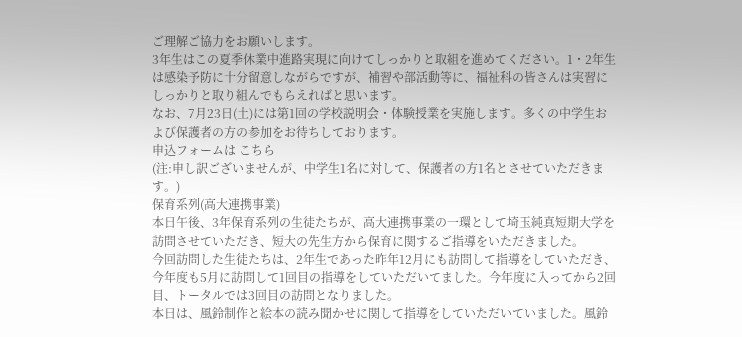ご理解ご協力をお願いします。
3年生はこの夏季休業中進路実現に向けてしっかりと取組を進めてください。1・2年生は感染予防に十分留意しながらですが、補習や部活動等に、福祉科の皆さんは実習にしっかりと取り組んでもらえればと思います。
なお、7月23日(土)には第1回の学校説明会・体験授業を実施します。多くの中学生および保護者の方の参加をお待ちしております。
申込フォームは こちら
(注:申し訳ございませんが、中学生1名に対して、保護者の方1名とさせていただきます。)
保育系列(高大連携事業)
本日午後、3年保育系列の生徒たちが、高大連携事業の一環として埼玉純真短期大学を訪問させていただき、短大の先生方から保育に関するご指導をいただきました。
今回訪問した生徒たちは、2年生であった昨年12月にも訪問して指導をしていただき、今年度も5月に訪問して1回目の指導をしていただいてました。今年度に入ってから2回目、トータルでは3回目の訪問となりました。
本日は、風鈴制作と絵本の読み聞かせに関して指導をしていただいていました。風鈴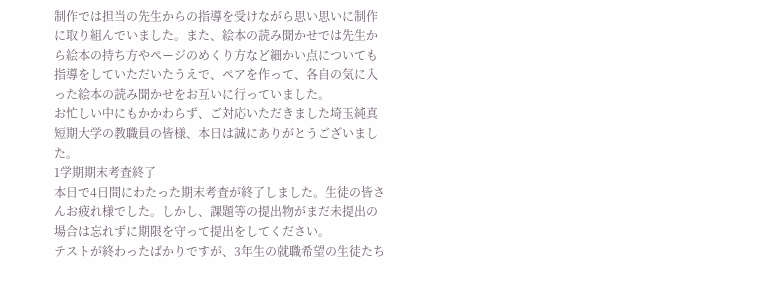制作では担当の先生からの指導を受けながら思い思いに制作に取り組んでいました。また、絵本の読み聞かせでは先生から絵本の持ち方やページのめくり方など細かい点についても指導をしていただいたうえで、ペアを作って、各自の気に入った絵本の読み聞かせをお互いに行っていました。
お忙しい中にもかかわらず、ご対応いただきました埼玉純真短期大学の教職員の皆様、本日は誠にありがとうございました。
1学期期末考査終了
本日で4日間にわたった期末考査が終了しました。生徒の皆さんお疲れ様でした。しかし、課題等の提出物がまだ未提出の場合は忘れずに期限を守って提出をしてください。
テストが終わったばかりですが、3年生の就職希望の生徒たち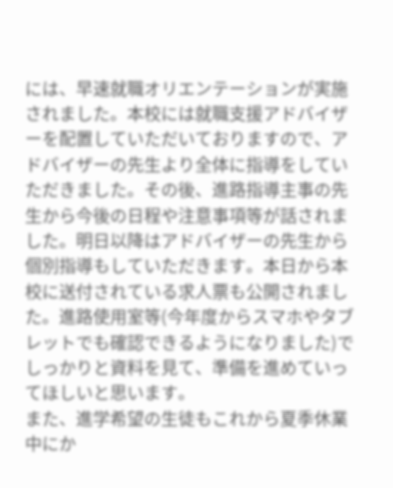には、早速就職オリエンテーションが実施されました。本校には就職支援アドバイザーを配置していただいておりますので、アドバイザーの先生より全体に指導をしていただきました。その後、進路指導主事の先生から今後の日程や注意事項等が話されました。明日以降はアドバイザーの先生から個別指導もしていただきます。本日から本校に送付されている求人票も公開されました。進路使用室等(今年度からスマホやタブレットでも確認できるようになりました)でしっかりと資料を見て、準備を進めていってほしいと思います。
また、進学希望の生徒もこれから夏季休業中にか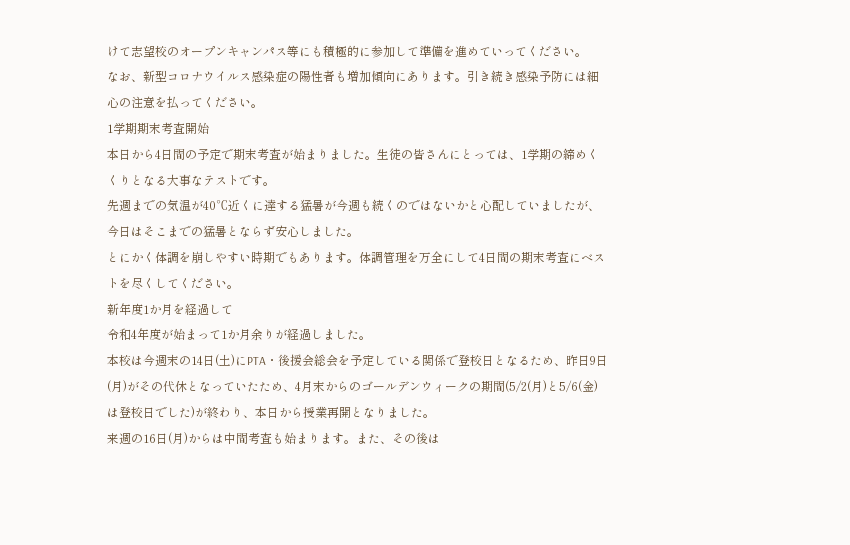けて志望校のオープンキャンパス等にも積極的に参加して準備を進めていってください。
なお、新型コロナウイルス感染症の陽性者も増加傾向にあります。引き続き感染予防には細心の注意を払ってください。
1学期期末考査開始
本日から4日間の予定で期末考査が始まりました。生徒の皆さんにとっては、1学期の締めくくりとなる大事なテストです。
先週までの気温が40℃近くに達する猛暑が今週も続くのではないかと心配していましたが、今日はそこまでの猛暑とならず安心しました。
とにかく体調を崩しやすい時期でもあります。体調管理を万全にして4日間の期末考査にベストを尽くしてください。
新年度1か月を経過して
令和4年度が始まって1か月余りが経過しました。
本校は今週末の14日(土)にPTA・後援会総会を予定している関係で登校日となるため、昨日9日(月)がその代休となっていたため、4月末からのゴールデンウィークの期間(5/2(月)と5/6(金)は登校日でした)が終わり、本日から授業再開となりました。
来週の16日(月)からは中間考査も始まります。また、その後は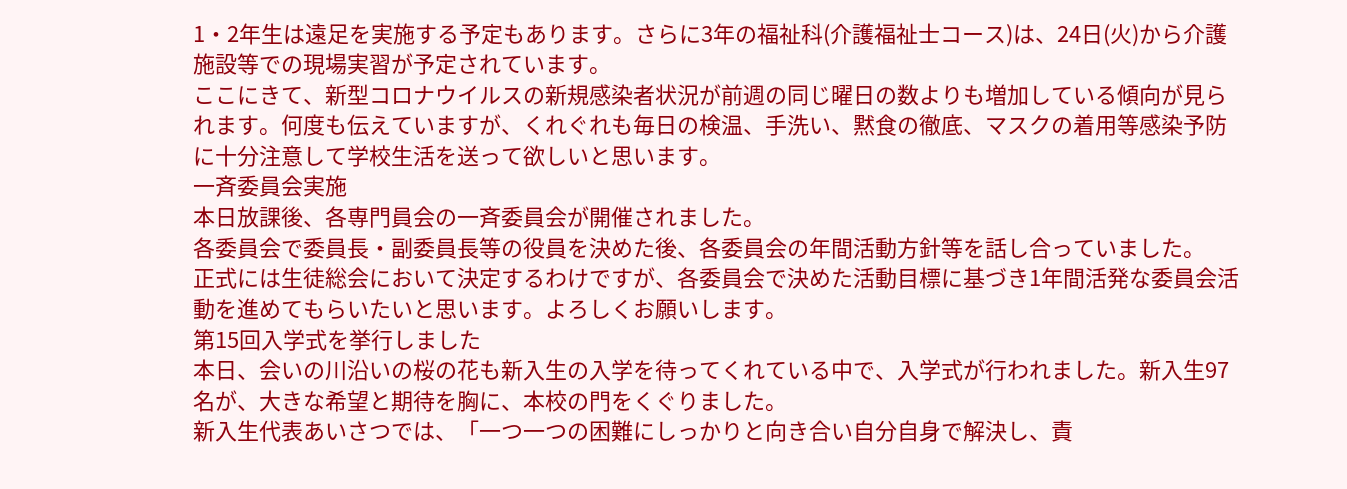1・2年生は遠足を実施する予定もあります。さらに3年の福祉科(介護福祉士コース)は、24日(火)から介護施設等での現場実習が予定されています。
ここにきて、新型コロナウイルスの新規感染者状況が前週の同じ曜日の数よりも増加している傾向が見られます。何度も伝えていますが、くれぐれも毎日の検温、手洗い、黙食の徹底、マスクの着用等感染予防に十分注意して学校生活を送って欲しいと思います。
一斉委員会実施
本日放課後、各専門員会の一斉委員会が開催されました。
各委員会で委員長・副委員長等の役員を決めた後、各委員会の年間活動方針等を話し合っていました。
正式には生徒総会において決定するわけですが、各委員会で決めた活動目標に基づき1年間活発な委員会活動を進めてもらいたいと思います。よろしくお願いします。
第15回入学式を挙行しました
本日、会いの川沿いの桜の花も新入生の入学を待ってくれている中で、入学式が行われました。新入生97名が、大きな希望と期待を胸に、本校の門をくぐりました。
新入生代表あいさつでは、「一つ一つの困難にしっかりと向き合い自分自身で解決し、責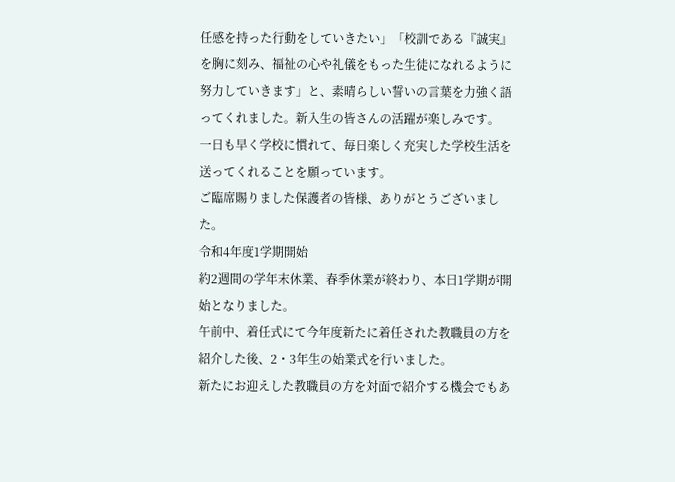任感を持った行動をしていきたい」「校訓である『誠実』を胸に刻み、福祉の心や礼儀をもった生徒になれるように努力していきます」と、素晴らしい誓いの言葉を力強く語ってくれました。新入生の皆さんの活躍が楽しみです。
一日も早く学校に慣れて、毎日楽しく充実した学校生活を送ってくれることを願っています。
ご臨席賜りました保護者の皆様、ありがとうございました。
令和4年度1学期開始
約2週間の学年末休業、春季休業が終わり、本日1学期が開始となりました。
午前中、着任式にて今年度新たに着任された教職員の方を紹介した後、2・3年生の始業式を行いました。
新たにお迎えした教職員の方を対面で紹介する機会でもあ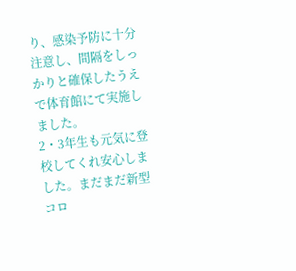り、感染予防に十分注意し、間隔をしっかりと確保したうえで体育館にて実施しました。
2・3年生も元気に登校してくれ安心しました。まだまだ新型コロ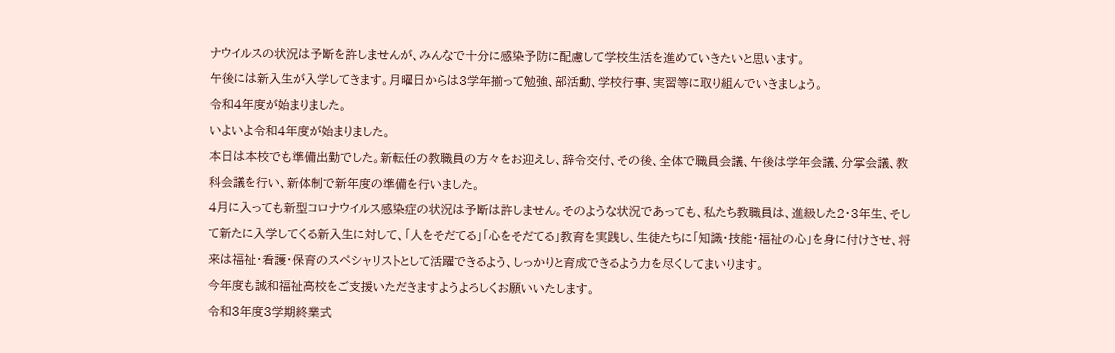ナウイルスの状況は予断を許しませんが、みんなで十分に感染予防に配慮して学校生活を進めていきたいと思います。
午後には新入生が入学してきます。月曜日からは3学年揃って勉強、部活動、学校行事、実習等に取り組んでいきましょう。
令和4年度が始まりました。
いよいよ令和4年度が始まりました。
本日は本校でも準備出勤でした。新転任の教職員の方々をお迎えし、辞令交付、その後、全体で職員会議、午後は学年会議、分掌会議、教科会議を行い、新体制で新年度の準備を行いました。
4月に入っても新型コロナウイルス感染症の状況は予断は許しません。そのような状況であっても、私たち教職員は、進級した2・3年生、そして新たに入学してくる新入生に対して、「人をそだてる」「心をそだてる」教育を実践し、生徒たちに「知識・技能・福祉の心」を身に付けさせ、将来は福祉・看護・保育のスペシャリストとして活躍できるよう、しっかりと育成できるよう力を尽くしてまいります。
今年度も誠和福祉高校をご支援いただきますようよろしくお願いいたします。
令和3年度3学期終業式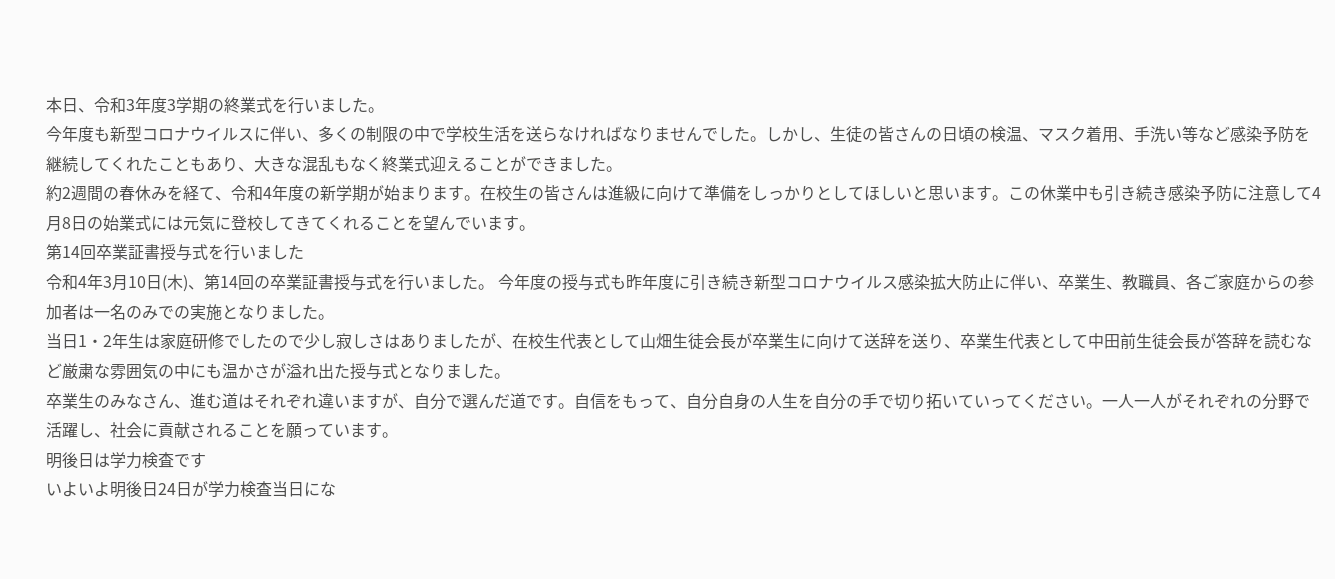本日、令和3年度3学期の終業式を行いました。
今年度も新型コロナウイルスに伴い、多くの制限の中で学校生活を送らなければなりませんでした。しかし、生徒の皆さんの日頃の検温、マスク着用、手洗い等など感染予防を継続してくれたこともあり、大きな混乱もなく終業式迎えることができました。
約2週間の春休みを経て、令和4年度の新学期が始まります。在校生の皆さんは進級に向けて準備をしっかりとしてほしいと思います。この休業中も引き続き感染予防に注意して4月8日の始業式には元気に登校してきてくれることを望んでいます。
第14回卒業証書授与式を行いました
令和4年3月10日(木)、第14回の卒業証書授与式を行いました。 今年度の授与式も昨年度に引き続き新型コロナウイルス感染拡大防止に伴い、卒業生、教職員、各ご家庭からの参加者は一名のみでの実施となりました。
当日1・2年生は家庭研修でしたので少し寂しさはありましたが、在校生代表として山畑生徒会長が卒業生に向けて送辞を送り、卒業生代表として中田前生徒会長が答辞を読むなど厳粛な雰囲気の中にも温かさが溢れ出た授与式となりました。
卒業生のみなさん、進む道はそれぞれ違いますが、自分で選んだ道です。自信をもって、自分自身の人生を自分の手で切り拓いていってください。一人一人がそれぞれの分野で活躍し、社会に貢献されることを願っています。
明後日は学力検査です
いよいよ明後日24日が学力検査当日にな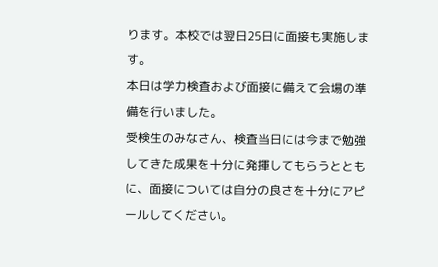ります。本校では翌日25日に面接も実施します。
本日は学力検査および面接に備えて会場の準備を行いました。
受検生のみなさん、検査当日には今まで勉強してきた成果を十分に発揮してもらうとともに、面接については自分の良さを十分にアピールしてください。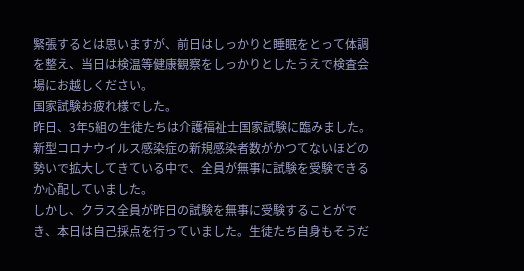緊張するとは思いますが、前日はしっかりと睡眠をとって体調を整え、当日は検温等健康観察をしっかりとしたうえで検査会場にお越しください。
国家試験お疲れ様でした。
昨日、3年5組の生徒たちは介護福祉士国家試験に臨みました。新型コロナウイルス感染症の新規感染者数がかつてないほどの勢いで拡大してきている中で、全員が無事に試験を受験できるか心配していました。
しかし、クラス全員が昨日の試験を無事に受験することができ、本日は自己採点を行っていました。生徒たち自身もそうだ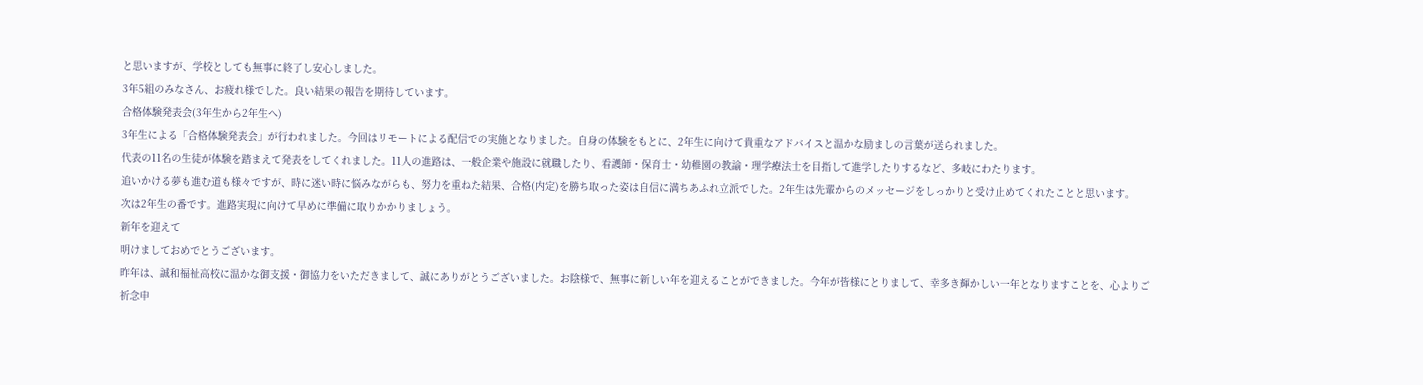と思いますが、学校としても無事に終了し安心しました。
3年5組のみなさん、お疲れ様でした。良い結果の報告を期待しています。
合格体験発表会(3年生から2年生へ)
3年生による「合格体験発表会」が行われました。今回はリモートによる配信での実施となりました。自身の体験をもとに、2年生に向けて貴重なアドバイスと温かな励ましの言葉が送られました。
代表の11名の生徒が体験を踏まえて発表をしてくれました。11人の進路は、一般企業や施設に就職したり、看護師・保育士・幼稚園の教諭・理学療法士を目指して進学したりするなど、多岐にわたります。
追いかける夢も進む道も様々ですが、時に迷い時に悩みながらも、努力を重ねた結果、合格(内定)を勝ち取った姿は自信に満ちあふれ立派でした。2年生は先輩からのメッセージをしっかりと受け止めてくれたことと思います。
次は2年生の番です。進路実現に向けて早めに準備に取りかかりましょう。
新年を迎えて
明けましておめでとうございます。
昨年は、誠和福祉高校に温かな御支援・御協力をいただきまして、誠にありがとうございました。お陰様で、無事に新しい年を迎えることができました。今年が皆様にとりまして、幸多き輝かしい一年となりますことを、心よりご祈念申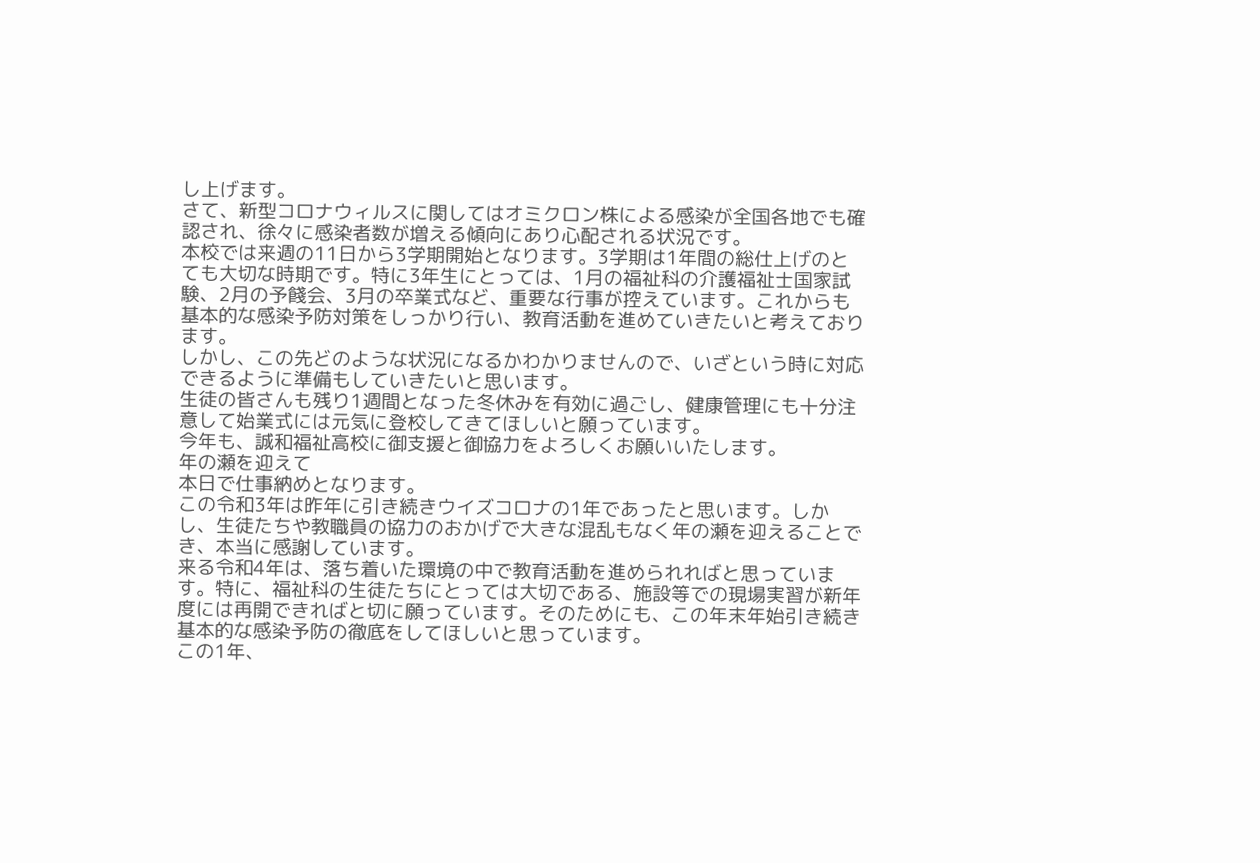し上げます。
さて、新型コロナウィルスに関してはオミクロン株による感染が全国各地でも確認され、徐々に感染者数が増える傾向にあり心配される状況です。
本校では来週の11日から3学期開始となります。3学期は1年間の総仕上げのとても大切な時期です。特に3年生にとっては、1月の福祉科の介護福祉士国家試験、2月の予餞会、3月の卒業式など、重要な行事が控えています。これからも基本的な感染予防対策をしっかり行い、教育活動を進めていきたいと考えております。
しかし、この先どのような状況になるかわかりませんので、いざという時に対応できるように準備もしていきたいと思います。
生徒の皆さんも残り1週間となった冬休みを有効に過ごし、健康管理にも十分注意して始業式には元気に登校してきてほしいと願っています。
今年も、誠和福祉高校に御支援と御協力をよろしくお願いいたします。
年の瀬を迎えて
本日で仕事納めとなります。
この令和3年は昨年に引き続きウイズコロナの1年であったと思います。しかし、生徒たちや教職員の協力のおかげで大きな混乱もなく年の瀬を迎えることでき、本当に感謝しています。
来る令和4年は、落ち着いた環境の中で教育活動を進められればと思っています。特に、福祉科の生徒たちにとっては大切である、施設等での現場実習が新年度には再開できればと切に願っています。そのためにも、この年末年始引き続き基本的な感染予防の徹底をしてほしいと思っています。
この1年、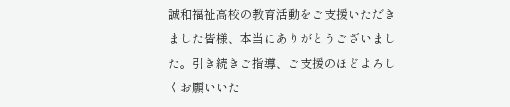誠和福祉高校の教育活動をご支援いただきました皆様、本当にありがとうございました。引き続きご指導、ご支援のほどよろしくお願いいた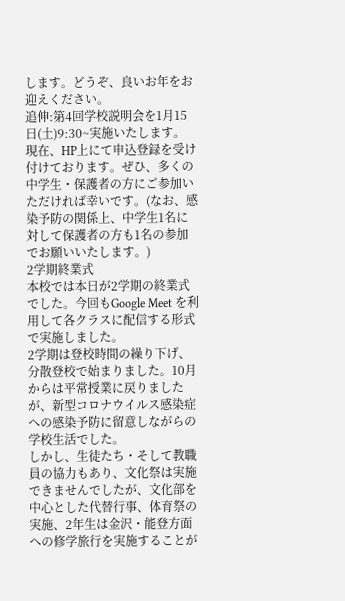します。どうぞ、良いお年をお迎えください。
追伸:第4回学校説明会を1月15日(土)9:30~実施いたします。
現在、HP上にて申込登録を受け付けております。ぜひ、多くの中学生・保護者の方にご参加いただければ幸いです。(なお、感染予防の関係上、中学生1名に対して保護者の方も1名の参加でお願いいたします。)
2学期終業式
本校では本日が2学期の終業式でした。今回もGoogle Meet を利用して各クラスに配信する形式で実施しました。
2学期は登校時間の繰り下げ、分散登校で始まりました。10月からは平常授業に戻りましたが、新型コロナウイルス感染症への感染予防に留意しながらの学校生活でした。
しかし、生徒たち・そして教職員の協力もあり、文化祭は実施できませんでしたが、文化部を中心とした代替行事、体育祭の実施、2年生は金沢・能登方面への修学旅行を実施することが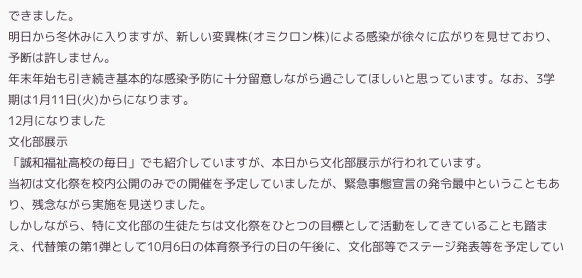できました。
明日から冬休みに入りますが、新しい変異株(オミクロン株)による感染が徐々に広がりを見せており、予断は許しません。
年末年始も引き続き基本的な感染予防に十分留意しながら過ごしてほしいと思っています。なお、3学期は1月11日(火)からになります。
12月になりました
文化部展示
「誠和福祉高校の毎日」でも紹介していますが、本日から文化部展示が行われています。
当初は文化祭を校内公開のみでの開催を予定していましたが、緊急事態宣言の発令最中ということもあり、残念ながら実施を見送りました。
しかしながら、特に文化部の生徒たちは文化祭をひとつの目標として活動をしてきていることも踏まえ、代替策の第1弾として10月6日の体育祭予行の日の午後に、文化部等でステージ発表等を予定してい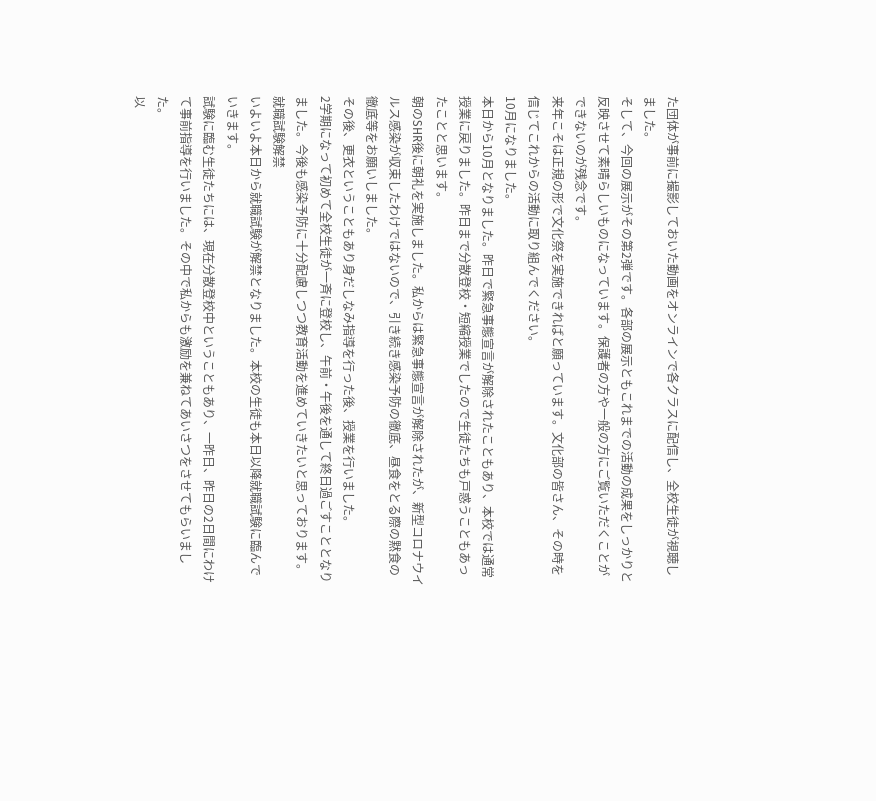た団体が事前に撮影しておいた動画をオンラインで各クラスに配信し、全校生徒が視聴しました。
そして、今回の展示がその第2弾です。各部の展示ともこれまでの活動の成果をしっかりと反映させて素晴らしいものになっています。保護者の方や一般の方にご覧いただくことができないのが残念です。
来年こそは正規の形で文化祭を実施できればと願っています。文化部の皆さん、その時を信じてこれからの活動に取り組んでください。
10月になりました。
本日から10月となりました。昨日で緊急事態宣言が解除されたこともあり、本校では通常授業に戻りました。昨日まで分散登校・短縮授業でしたので生徒たちも戸惑うこともあったことと思います。
朝のSHR後に朝礼を実施しました。私からは緊急事態宣言が解除されたが、新型コロナウイルス感染が収束したわけではないので、引き続き感染予防の徹底、昼食をとる際の黙食の徹底等をお願いしました。
その後、更衣ということもあり身だしなみ指導を行った後、授業を行いました。
2学期になって初めて全校生徒が一斉に登校し、午前・午後を通して終日過ごすこととなりました。今後も感染予防に十分配慮しつつ教育活動を進めていきたいと思っております。
就職試験解禁
いよいよ本日から就職試験が解禁となりました。本校の生徒も本日以降就職試験に臨んでいきます。
試験に臨む生徒たちには、現在分散登校中ということもあり、一昨日、昨日の2日間にわけて事前指導を行いました。その中で私からも激励を兼ねてあいさつをさせてもらいました。
以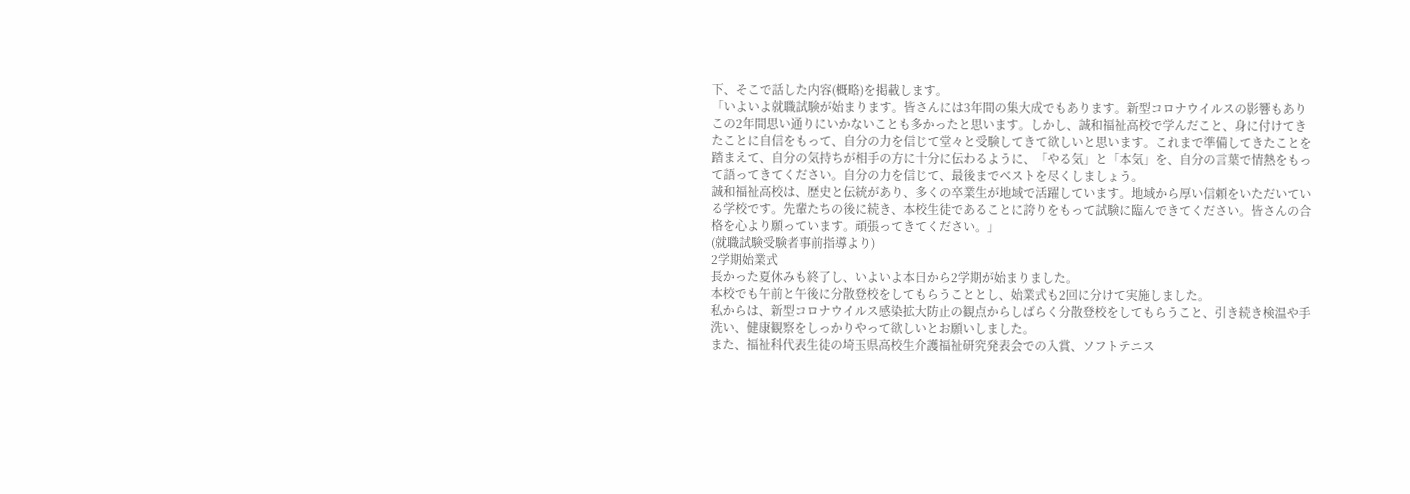下、そこで話した内容(概略)を掲載します。
「いよいよ就職試験が始まります。皆さんには3年間の集大成でもあります。新型コロナウイルスの影響もありこの2年間思い通りにいかないことも多かったと思います。しかし、誠和福祉高校で学んだこと、身に付けてきたことに自信をもって、自分の力を信じて堂々と受験してきて欲しいと思います。これまで準備してきたことを踏まえて、自分の気持ちが相手の方に十分に伝わるように、「やる気」と「本気」を、自分の言葉で情熱をもって語ってきてください。自分の力を信じて、最後までベストを尽くしましょう。
誠和福祉高校は、歴史と伝統があり、多くの卒業生が地域で活躍しています。地域から厚い信頼をいただいている学校です。先輩たちの後に続き、本校生徒であることに誇りをもって試験に臨んできてください。皆さんの合格を心より願っています。頑張ってきてください。」
(就職試験受験者事前指導より)
2学期始業式
長かった夏休みも終了し、いよいよ本日から2学期が始まりました。
本校でも午前と午後に分散登校をしてもらうこととし、始業式も2回に分けて実施しました。
私からは、新型コロナウイルス感染拡大防止の観点からしばらく分散登校をしてもらうこと、引き続き検温や手洗い、健康観察をしっかりやって欲しいとお願いしました。
また、福祉科代表生徒の埼玉県高校生介護福祉研究発表会での入賞、ソフトテニス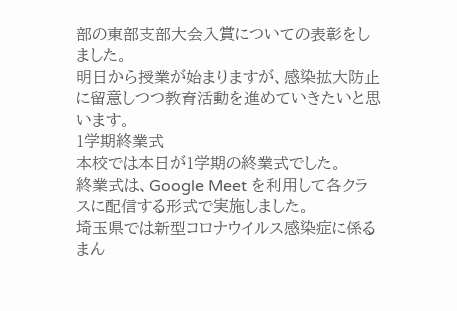部の東部支部大会入賞についての表彰をしました。
明日から授業が始まりますが、感染拡大防止に留意しつつ教育活動を進めていきたいと思います。
1学期終業式
本校では本日が1学期の終業式でした。
終業式は、Google Meet を利用して各クラスに配信する形式で実施しました。
埼玉県では新型コロナウイルス感染症に係るまん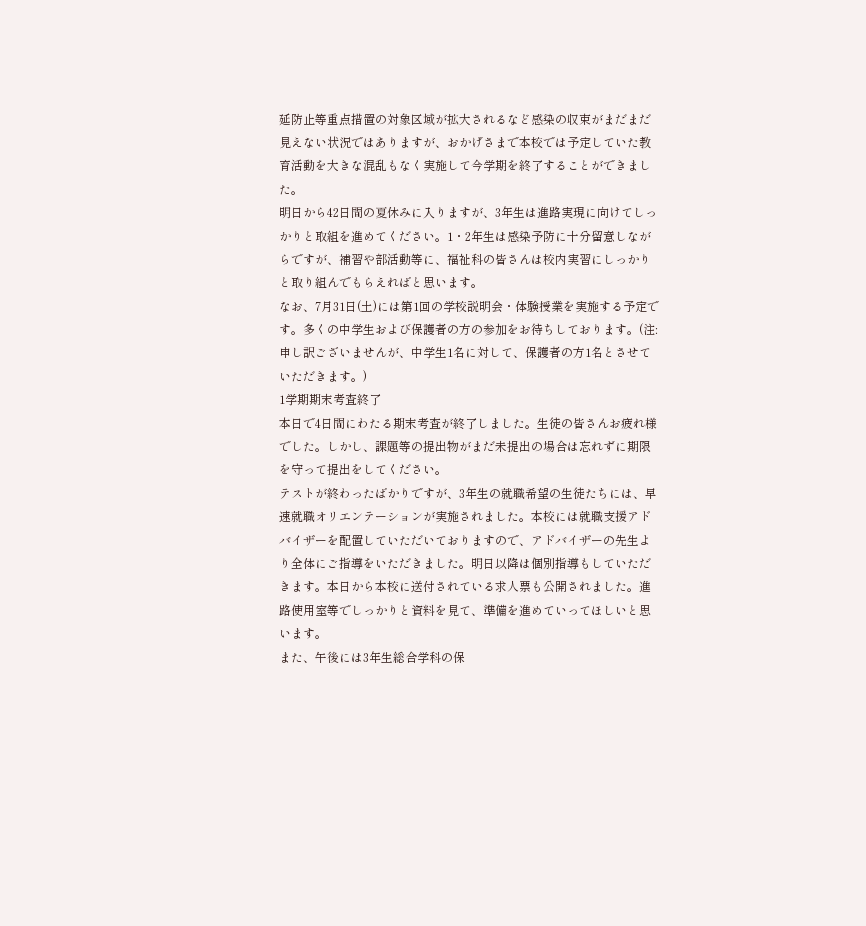延防止等重点措置の対象区域が拡大されるなど感染の収束がまだまだ見えない状況ではありますが、おかげさまで本校では予定していた教育活動を大きな混乱もなく実施して今学期を終了することができました。
明日から42日間の夏休みに入りますが、3年生は進路実現に向けてしっかりと取組を進めてください。1・2年生は感染予防に十分留意しながらですが、補習や部活動等に、福祉科の皆さんは校内実習にしっかりと取り組んでもらえればと思います。
なお、7月31日(土)には第1回の学校説明会・体験授業を実施する予定です。多くの中学生および保護者の方の参加をお待ちしております。(注:申し訳ございませんが、中学生1名に対して、保護者の方1名とさせていただきます。)
1学期期末考査終了
本日で4日間にわたる期末考査が終了しました。生徒の皆さんお疲れ様でした。しかし、課題等の提出物がまだ未提出の場合は忘れずに期限を守って提出をしてください。
テストが終わったばかりですが、3年生の就職希望の生徒たちには、早速就職オリエンテーションが実施されました。本校には就職支援アドバイザーを配置していただいておりますので、アドバイザーの先生より全体にご指導をいただきました。明日以降は個別指導もしていただきます。本日から本校に送付されている求人票も公開されました。進路使用室等でしっかりと資料を見て、準備を進めていってほしいと思います。
また、午後には3年生総合学科の保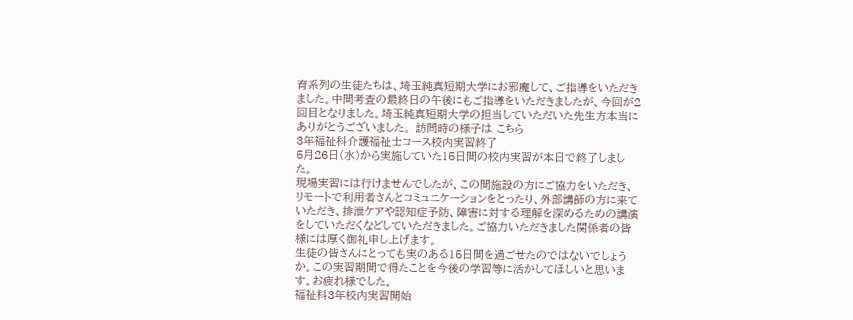育系列の生徒たちは、埼玉純真短期大学にお邪魔して、ご指導をいただきました。中間考査の最終日の午後にもご指導をいただきましたが、今回が2回目となりました。埼玉純真短期大学の担当していただいた先生方本当にありがとうございました。 訪問時の様子は こちら
3年福祉科介護福祉士コース校内実習終了
5月26日(水)から実施していた15日間の校内実習が本日で終了しました。
現場実習には行けませんでしたが、この間施設の方にご協力をいただき、リモートで利用者さんとコミュニケーションをとったり、外部講師の方に来ていただき、排泄ケアや認知症予防、障害に対する理解を深めるための講演をしていただくなどしていただきました。ご協力いただきました関係者の皆様には厚く御礼申し上げます。
生徒の皆さんにとっても実のある15日間を過ごせたのではないでしょうか。この実習期間で得たことを今後の学習等に活かしてほしいと思います。お疲れ様でした。
福祉科3年校内実習開始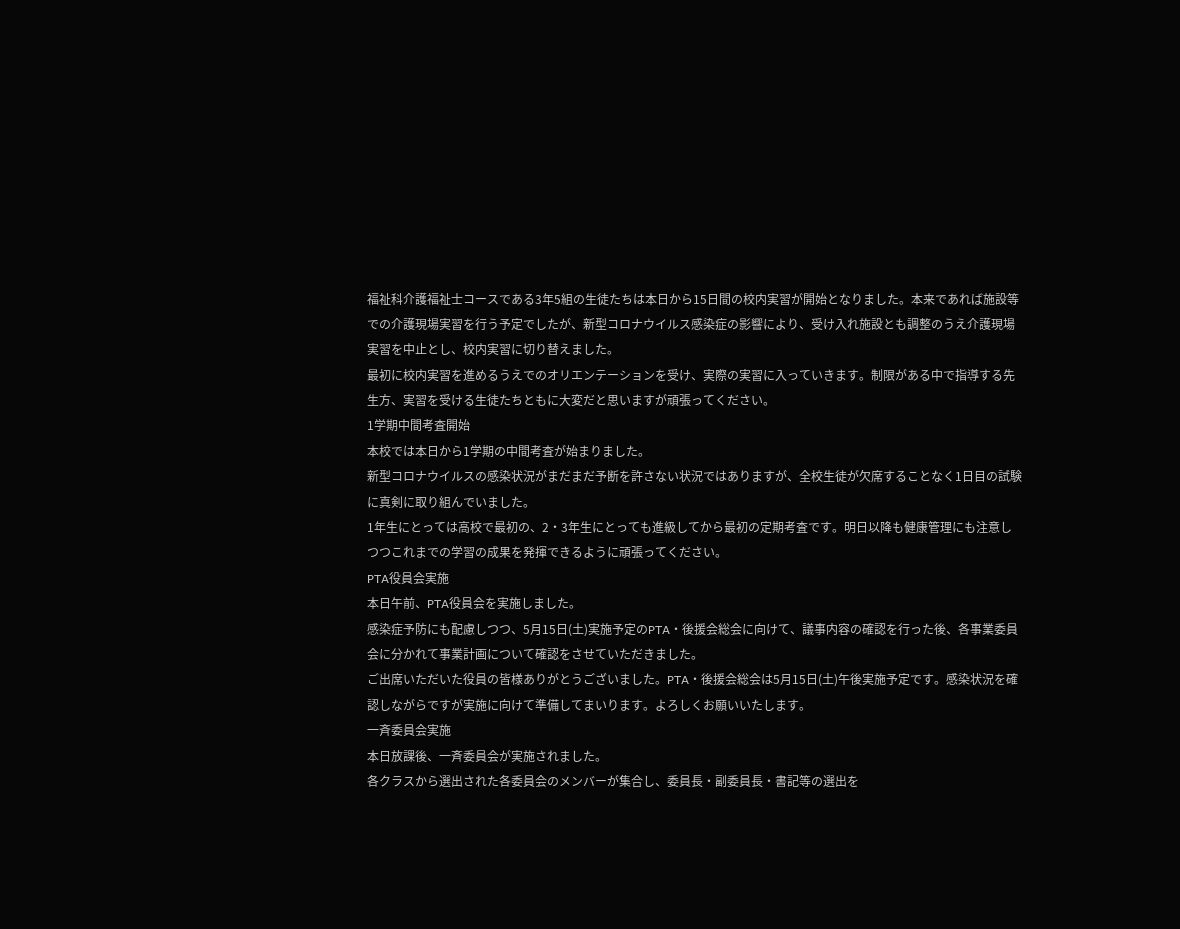福祉科介護福祉士コースである3年5組の生徒たちは本日から15日間の校内実習が開始となりました。本来であれば施設等での介護現場実習を行う予定でしたが、新型コロナウイルス感染症の影響により、受け入れ施設とも調整のうえ介護現場実習を中止とし、校内実習に切り替えました。
最初に校内実習を進めるうえでのオリエンテーションを受け、実際の実習に入っていきます。制限がある中で指導する先生方、実習を受ける生徒たちともに大変だと思いますが頑張ってください。
1学期中間考査開始
本校では本日から1学期の中間考査が始まりました。
新型コロナウイルスの感染状況がまだまだ予断を許さない状況ではありますが、全校生徒が欠席することなく1日目の試験に真剣に取り組んでいました。
1年生にとっては高校で最初の、2・3年生にとっても進級してから最初の定期考査です。明日以降も健康管理にも注意しつつこれまでの学習の成果を発揮できるように頑張ってください。
PTA役員会実施
本日午前、PTA役員会を実施しました。
感染症予防にも配慮しつつ、5月15日(土)実施予定のPTA・後援会総会に向けて、議事内容の確認を行った後、各事業委員会に分かれて事業計画について確認をさせていただきました。
ご出席いただいた役員の皆様ありがとうございました。PTA・後援会総会は5月15日(土)午後実施予定です。感染状況を確認しながらですが実施に向けて準備してまいります。よろしくお願いいたします。
一斉委員会実施
本日放課後、一斉委員会が実施されました。
各クラスから選出された各委員会のメンバーが集合し、委員長・副委員長・書記等の選出を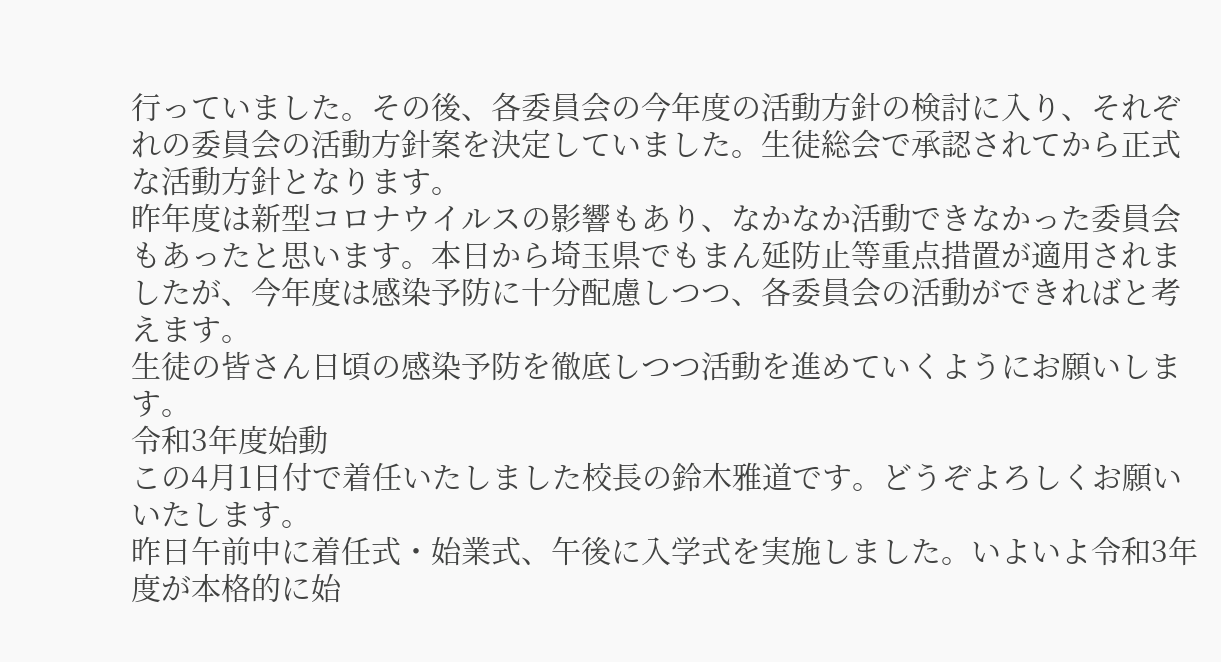行っていました。その後、各委員会の今年度の活動方針の検討に入り、それぞれの委員会の活動方針案を決定していました。生徒総会で承認されてから正式な活動方針となります。
昨年度は新型コロナウイルスの影響もあり、なかなか活動できなかった委員会もあったと思います。本日から埼玉県でもまん延防止等重点措置が適用されましたが、今年度は感染予防に十分配慮しつつ、各委員会の活動ができればと考えます。
生徒の皆さん日頃の感染予防を徹底しつつ活動を進めていくようにお願いします。
令和3年度始動
この4月1日付で着任いたしました校長の鈴木雅道です。どうぞよろしくお願いいたします。
昨日午前中に着任式・始業式、午後に入学式を実施しました。いよいよ令和3年度が本格的に始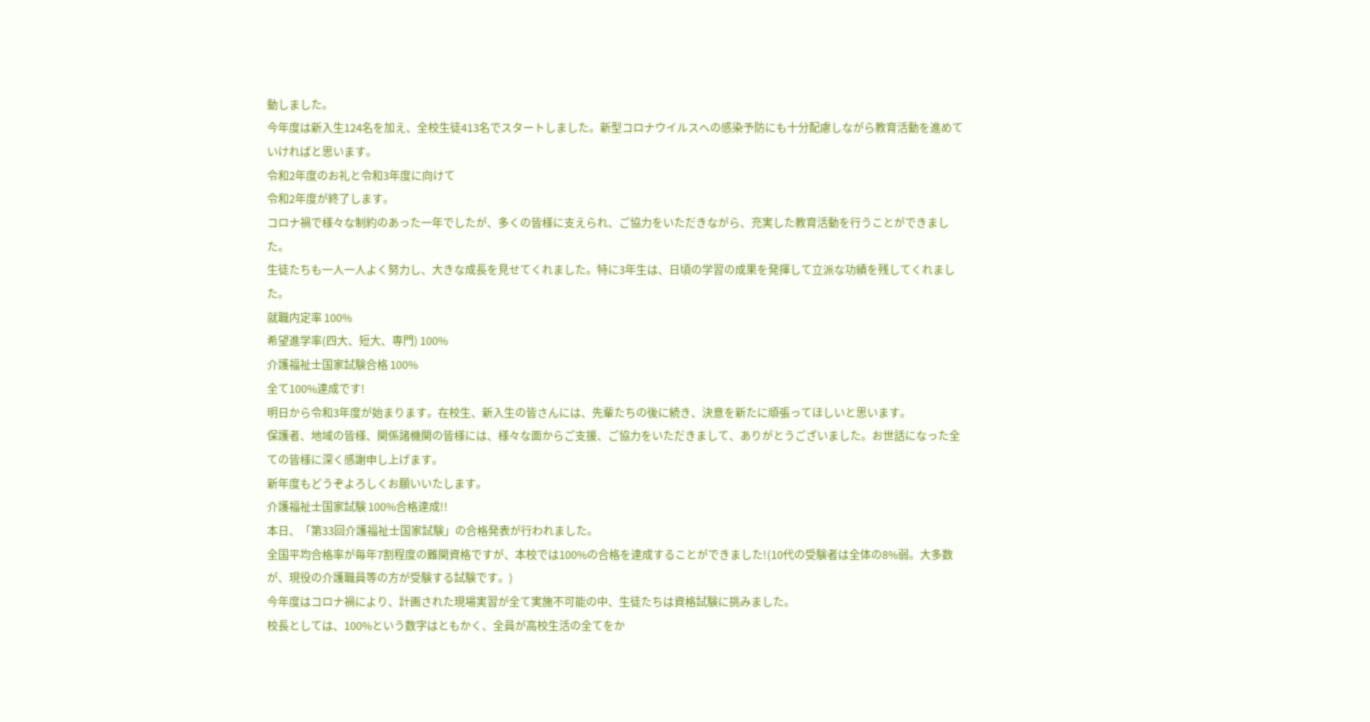動しました。
今年度は新入生124名を加え、全校生徒413名でスタートしました。新型コロナウイルスへの感染予防にも十分配慮しながら教育活動を進めていければと思います。
令和2年度のお礼と令和3年度に向けて
令和2年度が終了します。
コロナ禍で様々な制約のあった一年でしたが、多くの皆様に支えられ、ご協力をいただきながら、充実した教育活動を行うことができました。
生徒たちも一人一人よく努力し、大きな成長を見せてくれました。特に3年生は、日頃の学習の成果を発揮して立派な功績を残してくれました。
就職内定率 100%
希望進学率(四大、短大、専門) 100%
介護福祉士国家試験合格 100%
全て100%達成です!
明日から令和3年度が始まります。在校生、新入生の皆さんには、先輩たちの後に続き、決意を新たに頑張ってほしいと思います。
保護者、地域の皆様、関係諸機関の皆様には、様々な面からご支援、ご協力をいただきまして、ありがとうございました。お世話になった全ての皆様に深く感謝申し上げます。
新年度もどうぞよろしくお願いいたします。
介護福祉士国家試験 100%合格達成!!
本日、「第33回介護福祉士国家試験」の合格発表が行われました。
全国平均合格率が毎年7割程度の難関資格ですが、本校では100%の合格を達成することができました!(10代の受験者は全体の8%弱。大多数が、現役の介護職員等の方が受験する試験です。)
今年度はコロナ禍により、計画された現場実習が全て実施不可能の中、生徒たちは資格試験に挑みました。
校長としては、100%という数字はともかく、全員が高校生活の全てをか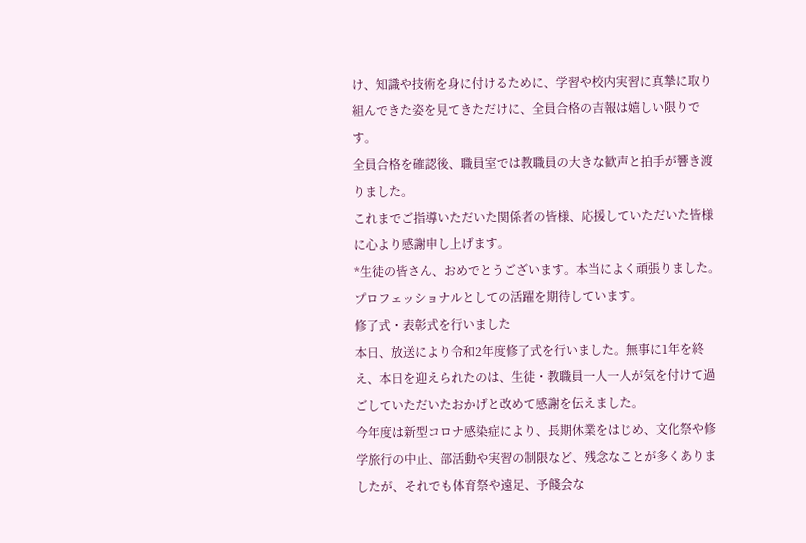け、知識や技術を身に付けるために、学習や校内実習に真摯に取り組んできた姿を見てきただけに、全員合格の吉報は嬉しい限りです。
全員合格を確認後、職員室では教職員の大きな歓声と拍手が響き渡りました。
これまでご指導いただいた関係者の皆様、応援していただいた皆様に心より感謝申し上げます。
*生徒の皆さん、おめでとうございます。本当によく頑張りました。
プロフェッショナルとしての活躍を期待しています。
修了式・表彰式を行いました
本日、放送により令和2年度修了式を行いました。無事に1年を終え、本日を迎えられたのは、生徒・教職員一人一人が気を付けて過ごしていただいたおかげと改めて感謝を伝えました。
今年度は新型コロナ感染症により、長期休業をはじめ、文化祭や修学旅行の中止、部活動や実習の制限など、残念なことが多くありましたが、それでも体育祭や遠足、予餞会な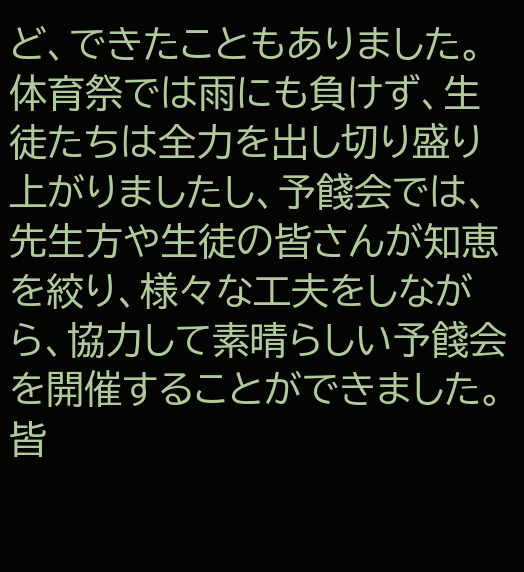ど、できたこともありました。体育祭では雨にも負けず、生徒たちは全力を出し切り盛り上がりましたし、予餞会では、先生方や生徒の皆さんが知恵を絞り、様々な工夫をしながら、協力して素晴らしい予餞会を開催することができました。
皆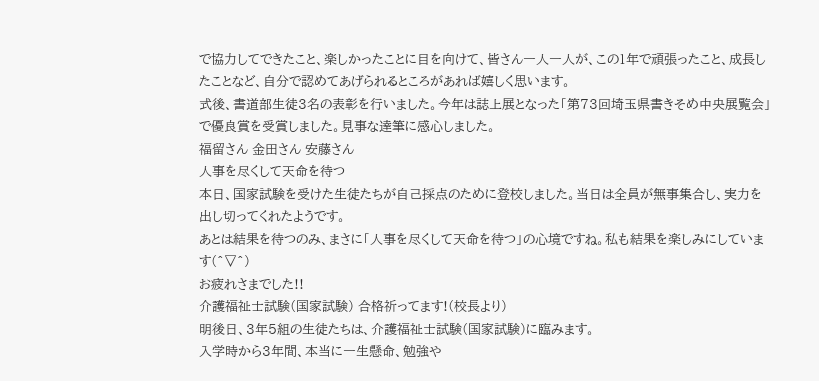で協力してできたこと、楽しかったことに目を向けて、皆さん一人一人が、この1年で頑張ったこと、成長したことなど、自分で認めてあげられるところがあれば嬉しく思います。
式後、書道部生徒3名の表彰を行いました。今年は誌上展となった「第73回埼玉県書きそめ中央展覧会」で優良賞を受賞しました。見事な達筆に感心しました。
福留さん 金田さん 安藤さん
人事を尽くして天命を待つ
本日、国家試験を受けた生徒たちが自己採点のために登校しました。当日は全員が無事集合し、実力を出し切ってくれたようです。
あとは結果を待つのみ、まさに「人事を尽くして天命を待つ」の心境ですね。私も結果を楽しみにしています(^▽^)
お疲れさまでした!!
介護福祉士試験(国家試験) 合格祈ってます!(校長より)
明後日、3年5組の生徒たちは、介護福祉士試験(国家試験)に臨みます。
入学時から3年間、本当に一生懸命、勉強や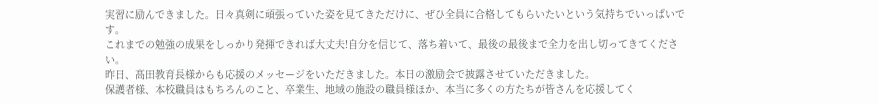実習に励んできました。日々真剣に頑張っていた姿を見てきただけに、ぜひ全員に合格してもらいたいという気持ちでいっぱいです。
これまでの勉強の成果をしっかり発揮できれば大丈夫!自分を信じて、落ち着いて、最後の最後まで全力を出し切ってきてください。
昨日、髙田教育長様からも応援のメッセージをいただきました。本日の激励会で披露させていただきました。
保護者様、本校職員はもちろんのこと、卒業生、地域の施設の職員様ほか、本当に多くの方たちが皆さんを応援してく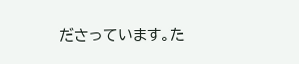ださっています。た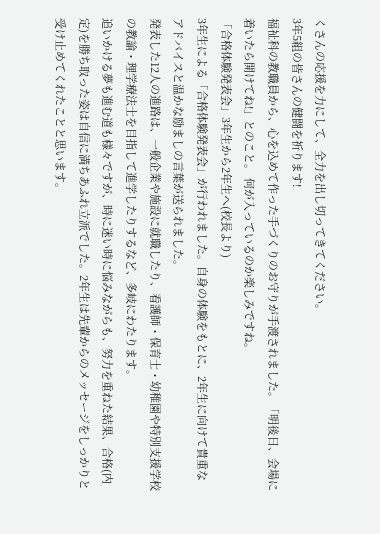くさんの応援を力にして、全力を出し切ってきてください。
3年5組の皆さんの健闘を祈ります!
福祉科の教職員から、心を込めて作った手づくりのお守りが手渡されました。「明後日、会場に着いたら開けてね!」とのこと。 何が入っているのか楽しみですね。
「合格体験発表会」3年生から2年生へ(校長より)
3年生による「合格体験発表会」が行われました。自身の体験をもとに、2年生に向けて貴重なアドバイスと温かな励ましの言葉が送られました。
発表した12人の進路は、一般企業や施設に就職したり、看護師・保育士・幼稚園や特別支援学校の教諭・理学療法士を目指して進学したりするなど、多岐にわたります。
追いかける夢も進む道も様々ですが、時に迷い時に悩みながらも、努力を重ねた結果、合格(内定)を勝ち取った姿は自信に満ちあふれ立派でした。2年生は先輩からのメッセージをしっかりと受け止めてくれたことと思います。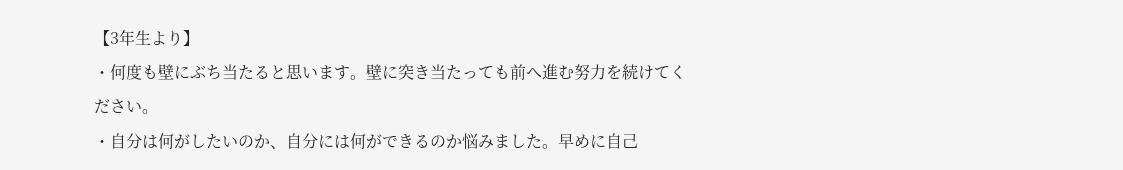【3年生より】
・何度も壁にぶち当たると思います。壁に突き当たっても前へ進む努力を続けてください。
・自分は何がしたいのか、自分には何ができるのか悩みました。早めに自己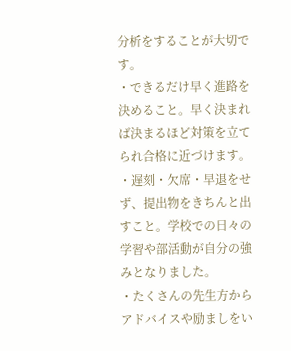分析をすることが大切です。
・できるだけ早く進路を決めること。早く決まれば決まるほど対策を立てられ合格に近づけます。
・遅刻・欠席・早退をせず、提出物をきちんと出すこと。学校での日々の学習や部活動が自分の強みとなりました。
・たくさんの先生方からアドバイスや励ましをい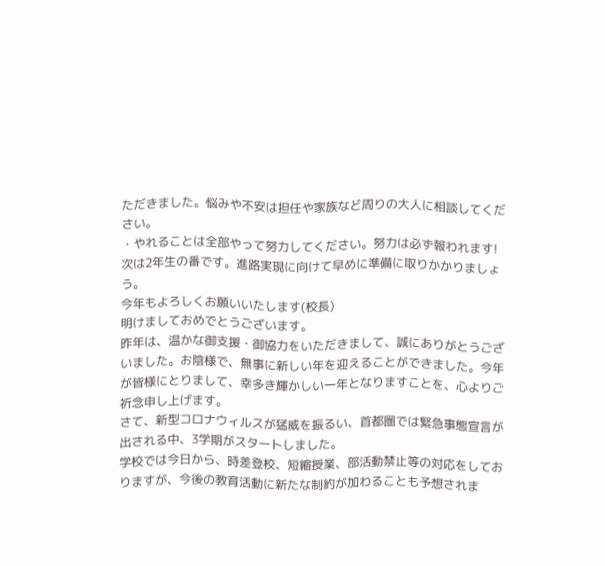ただきました。悩みや不安は担任や家族など周りの大人に相談してください。
・やれることは全部やって努力してください。努力は必ず報われます!
次は2年生の番です。進路実現に向けて早めに準備に取りかかりましょう。
今年もよろしくお願いいたします(校長)
明けましておめでとうございます。
昨年は、温かな御支援・御協力をいただきまして、誠にありがとうございました。お陰様で、無事に新しい年を迎えることができました。今年が皆様にとりまして、幸多き輝かしい一年となりますことを、心よりご祈念申し上げます。
さて、新型コロナウィルスが猛威を振るい、首都圏では緊急事態宣言が出される中、3学期がスタートしました。
学校では今日から、時差登校、短縮授業、部活動禁止等の対応をしておりますが、今後の教育活動に新たな制約が加わることも予想されま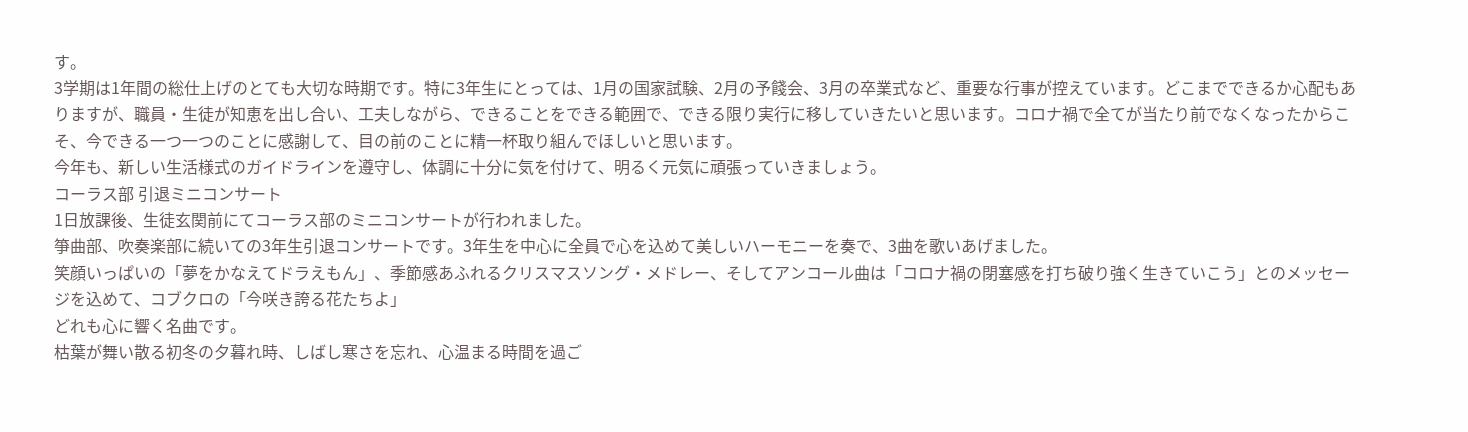す。
3学期は1年間の総仕上げのとても大切な時期です。特に3年生にとっては、1月の国家試験、2月の予餞会、3月の卒業式など、重要な行事が控えています。どこまでできるか心配もありますが、職員・生徒が知恵を出し合い、工夫しながら、できることをできる範囲で、できる限り実行に移していきたいと思います。コロナ禍で全てが当たり前でなくなったからこそ、今できる一つ一つのことに感謝して、目の前のことに精一杯取り組んでほしいと思います。
今年も、新しい生活様式のガイドラインを遵守し、体調に十分に気を付けて、明るく元気に頑張っていきましょう。
コーラス部 引退ミニコンサート
1日放課後、生徒玄関前にてコーラス部のミニコンサートが行われました。
箏曲部、吹奏楽部に続いての3年生引退コンサートです。3年生を中心に全員で心を込めて美しいハーモニーを奏で、3曲を歌いあげました。
笑顔いっぱいの「夢をかなえてドラえもん」、季節感あふれるクリスマスソング・メドレー、そしてアンコール曲は「コロナ禍の閉塞感を打ち破り強く生きていこう」とのメッセージを込めて、コブクロの「今咲き誇る花たちよ」
どれも心に響く名曲です。
枯葉が舞い散る初冬の夕暮れ時、しばし寒さを忘れ、心温まる時間を過ご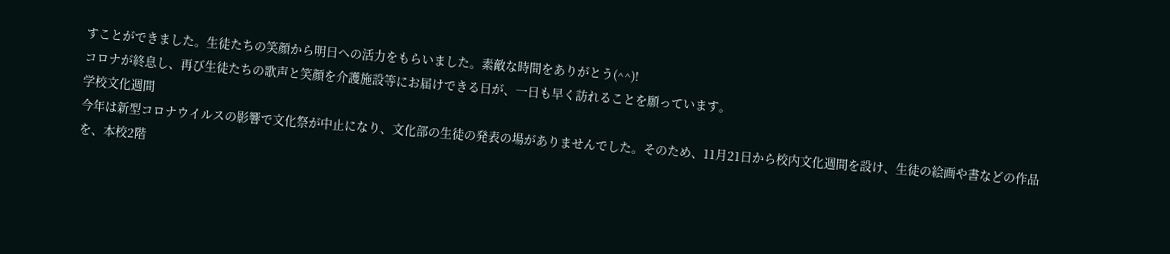すことができました。生徒たちの笑顔から明日への活力をもらいました。素敵な時間をありがとう(^^)!
コロナが終息し、再び生徒たちの歌声と笑顔を介護施設等にお届けできる日が、一日も早く訪れることを願っています。
学校文化週間
今年は新型コロナウイルスの影響で文化祭が中止になり、文化部の生徒の発表の場がありませんでした。そのため、11月21日から校内文化週間を設け、生徒の絵画や書などの作品を、本校2階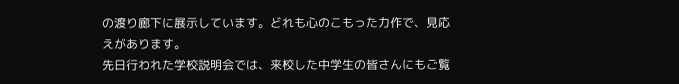の渡り廊下に展示しています。どれも心のこもった力作で、見応えがあります。
先日行われた学校説明会では、来校した中学生の皆さんにもご覧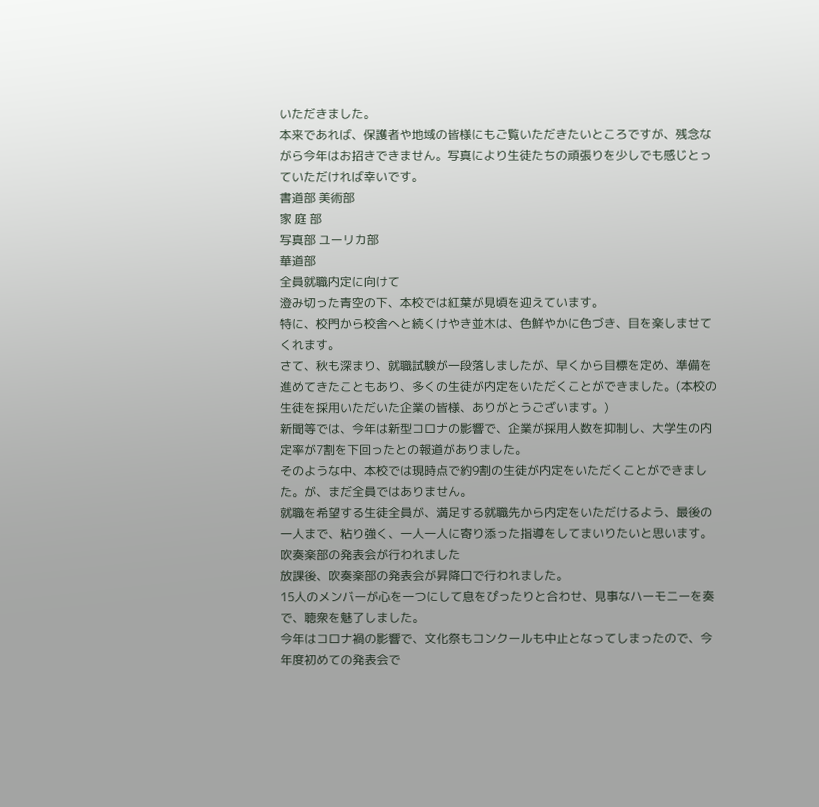いただきました。
本来であれば、保護者や地域の皆様にもご覧いただきたいところですが、残念ながら今年はお招きできません。写真により生徒たちの頑張りを少しでも感じとっていただければ幸いです。
書道部 美術部
家 庭 部
写真部 ユーリカ部
華道部
全員就職内定に向けて
澄み切った青空の下、本校では紅葉が見頃を迎えています。
特に、校門から校舎へと続くけやき並木は、色鮮やかに色づき、目を楽しませてくれます。
さて、秋も深まり、就職試験が一段落しましたが、早くから目標を定め、準備を進めてきたこともあり、多くの生徒が内定をいただくことができました。(本校の生徒を採用いただいた企業の皆様、ありがとうございます。)
新聞等では、今年は新型コロナの影響で、企業が採用人数を抑制し、大学生の内定率が7割を下回ったとの報道がありました。
そのような中、本校では現時点で約9割の生徒が内定をいただくことができました。が、まだ全員ではありません。
就職を希望する生徒全員が、満足する就職先から内定をいただけるよう、最後の一人まで、粘り強く、一人一人に寄り添った指導をしてまいりたいと思います。
吹奏楽部の発表会が行われました
放課後、吹奏楽部の発表会が昇降口で行われました。
15人のメンバーが心を一つにして息をぴったりと合わせ、見事なハーモニーを奏で、聴衆を魅了しました。
今年はコロナ禍の影響で、文化祭もコンクールも中止となってしまったので、今年度初めての発表会で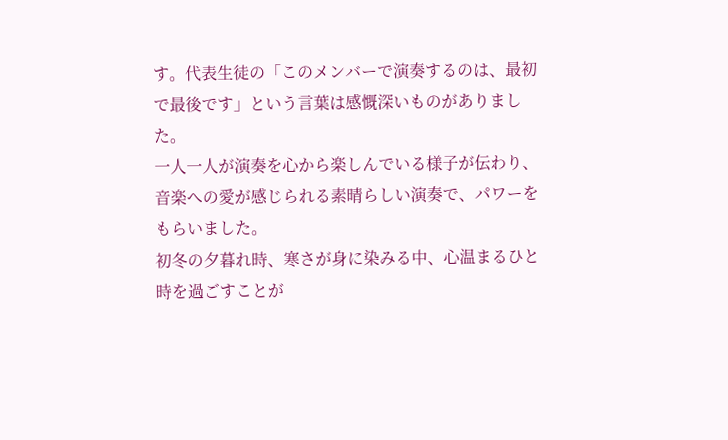す。代表生徒の「このメンバーで演奏するのは、最初で最後です」という言葉は感慨深いものがありました。
一人一人が演奏を心から楽しんでいる様子が伝わり、音楽への愛が感じられる素晴らしい演奏で、パワーをもらいました。
初冬の夕暮れ時、寒さが身に染みる中、心温まるひと時を過ごすことが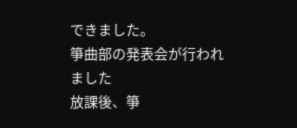できました。
箏曲部の発表会が行われました
放課後、箏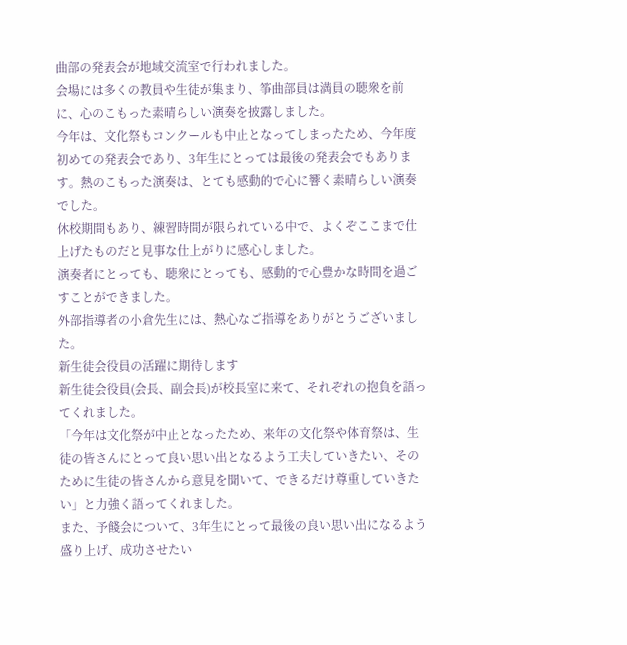曲部の発表会が地域交流室で行われました。
会場には多くの教員や生徒が集まり、筝曲部員は満員の聴衆を前に、心のこもった素晴らしい演奏を披露しました。
今年は、文化祭もコンクールも中止となってしまったため、今年度初めての発表会であり、3年生にとっては最後の発表会でもあります。熱のこもった演奏は、とても感動的で心に響く素晴らしい演奏でした。
休校期間もあり、練習時間が限られている中で、よくぞここまで仕上げたものだと見事な仕上がりに感心しました。
演奏者にとっても、聴衆にとっても、感動的で心豊かな時間を過ごすことができました。
外部指導者の小倉先生には、熱心なご指導をありがとうございました。
新生徒会役員の活躍に期待します
新生徒会役員(会長、副会長)が校長室に来て、それぞれの抱負を語ってくれました。
「今年は文化祭が中止となったため、来年の文化祭や体育祭は、生徒の皆さんにとって良い思い出となるよう工夫していきたい、そのために生徒の皆さんから意見を聞いて、できるだけ尊重していきたい」と力強く語ってくれました。
また、予餞会について、3年生にとって最後の良い思い出になるよう盛り上げ、成功させたい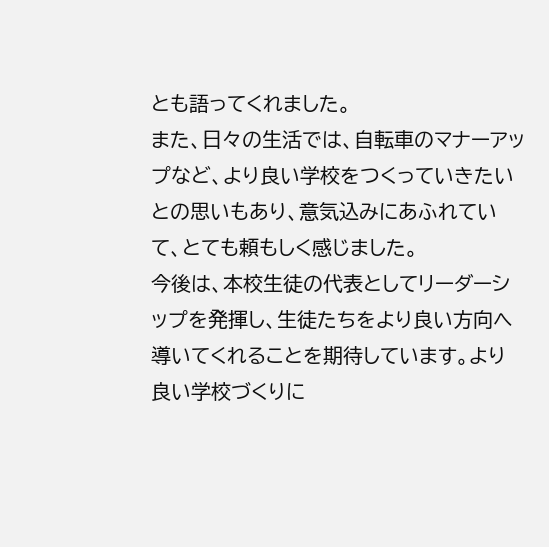とも語ってくれました。
また、日々の生活では、自転車のマナーアップなど、より良い学校をつくっていきたいとの思いもあり、意気込みにあふれていて、とても頼もしく感じました。
今後は、本校生徒の代表としてリーダーシップを発揮し、生徒たちをより良い方向へ導いてくれることを期待しています。より良い学校づくりに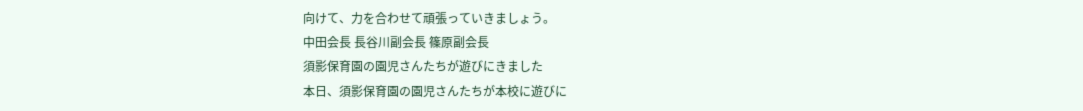向けて、力を合わせて頑張っていきましょう。
中田会長 長谷川副会長 篠原副会長
須影保育園の園児さんたちが遊びにきました
本日、須影保育園の園児さんたちが本校に遊びに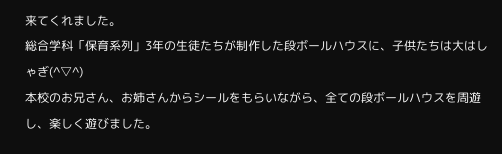来てくれました。
総合学科「保育系列」3年の生徒たちが制作した段ボールハウスに、子供たちは大はしゃぎ(^▽^)
本校のお兄さん、お姉さんからシールをもらいながら、全ての段ボールハウスを周遊し、楽しく遊びました。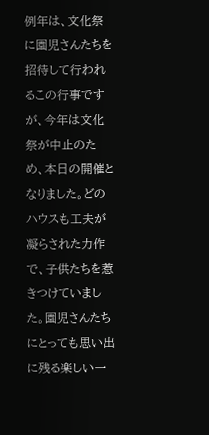例年は、文化祭に園児さんたちを招待して行われるこの行事ですが、今年は文化祭が中止のため、本日の開催となりました。どのハウスも工夫が凝らされた力作で、子供たちを惹きつけていました。園児さんたちにとっても思い出に残る楽しい一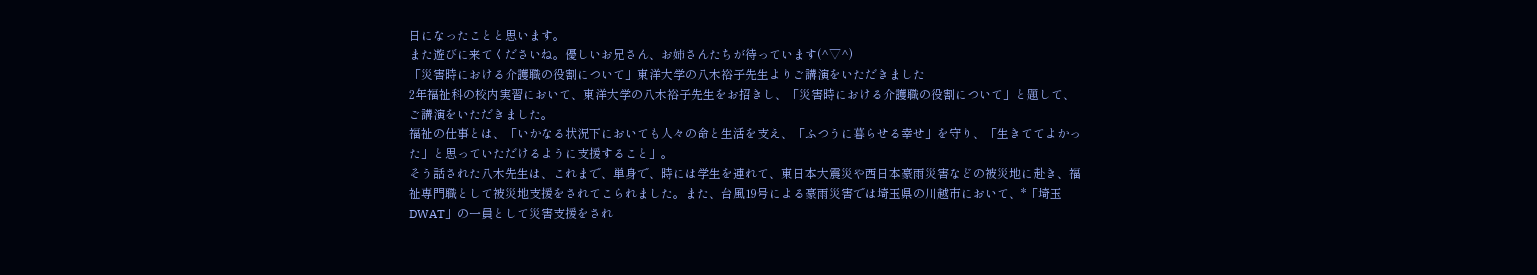日になったことと思います。
また遊びに来てくださいね。優しいお兄さん、お姉さんたちが待っています(^▽^)
「災害時における介護職の役割について」東洋大学の八木裕子先生よりご講演をいただきました
2年福祉科の校内実習において、東洋大学の八木裕子先生をお招きし、「災害時における介護職の役割について」と題して、ご講演をいただきました。
福祉の仕事とは、「いかなる状況下においても人々の命と生活を支え、「ふつうに暮らせる幸せ」を守り、「生きててよかった」と思っていただけるように支援すること」。
そう話された八木先生は、これまで、単身で、時には学生を連れて、東日本大震災や西日本豪雨災害などの被災地に赴き、福祉専門職として被災地支援をされてこられました。また、台風19号による豪雨災害では埼玉県の川越市において、*「埼玉DWAT」の一員として災害支援をされ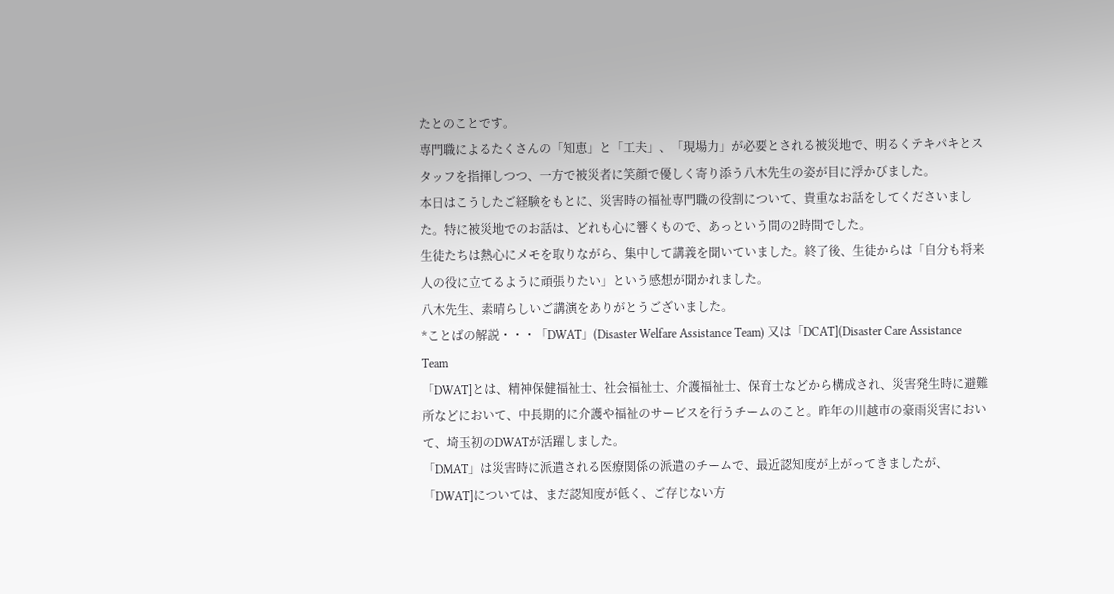たとのことです。
専門職によるたくさんの「知恵」と「工夫」、「現場力」が必要とされる被災地で、明るくテキパキとスタッフを指揮しつつ、一方で被災者に笑顔で優しく寄り添う八木先生の姿が目に浮かびました。
本日はこうしたご経験をもとに、災害時の福祉専門職の役割について、貴重なお話をしてくださいました。特に被災地でのお話は、どれも心に響くもので、あっという間の2時間でした。
生徒たちは熱心にメモを取りながら、集中して講義を聞いていました。終了後、生徒からは「自分も将来人の役に立てるように頑張りたい」という感想が聞かれました。
八木先生、素晴らしいご講演をありがとうございました。
*ことばの解説・・・「DWAT」(Disaster Welfare Assistance Team) 又は「DCAT](Disaster Care Assistance Team
「DWAT]とは、精神保健福祉士、社会福祉士、介護福祉士、保育士などから構成され、災害発生時に避難所などにおいて、中長期的に介護や福祉のサービスを行うチームのこと。昨年の川越市の豪雨災害において、埼玉初のDWATが活躍しました。
「DMAT」は災害時に派遣される医療関係の派遣のチームで、最近認知度が上がってきましたが、「DWAT]については、まだ認知度が低く、ご存じない方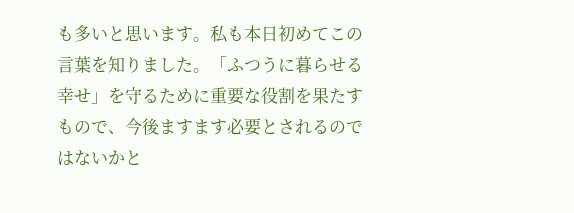も多いと思います。私も本日初めてこの言葉を知りました。「ふつうに暮らせる幸せ」を守るために重要な役割を果たすもので、今後ますます必要とされるのではないかと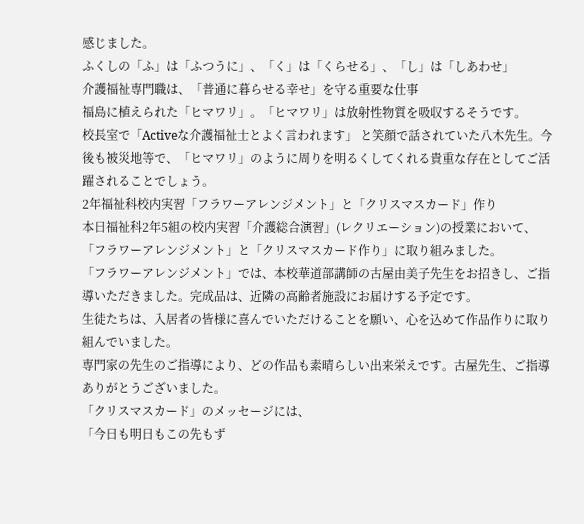感じました。
ふくしの「ふ」は「ふつうに」、「く」は「くらせる」、「し」は「しあわせ」
介護福祉専門職は、「普通に暮らせる幸せ」を守る重要な仕事
福島に植えられた「ヒマワリ」。「ヒマワリ」は放射性物質を吸収するそうです。
校長室で「Activeな介護福祉士とよく言われます」 と笑顔で話されていた八木先生。今後も被災地等で、「ヒマワリ」のように周りを明るくしてくれる貴重な存在としてご活躍されることでしょう。
2年福祉科校内実習「フラワーアレンジメント」と「クリスマスカード」作り
本日福祉科2年5組の校内実習「介護総合演習」(レクリエーション)の授業において、「フラワーアレンジメント」と「クリスマスカード作り」に取り組みました。
「フラワーアレンジメント」では、本校華道部講師の古屋由美子先生をお招きし、ご指導いただきました。完成品は、近隣の高齢者施設にお届けする予定です。
生徒たちは、入居者の皆様に喜んでいただけることを願い、心を込めて作品作りに取り組んでいました。
専門家の先生のご指導により、どの作品も素晴らしい出来栄えです。古屋先生、ご指導ありがとうございました。
「クリスマスカード」のメッセージには、
「今日も明日もこの先もず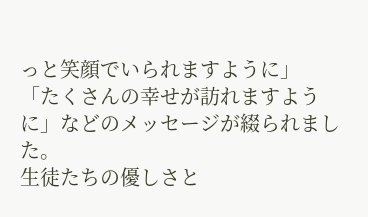っと笑顔でいられますように」
「たくさんの幸せが訪れますように」などのメッセージが綴られました。
生徒たちの優しさと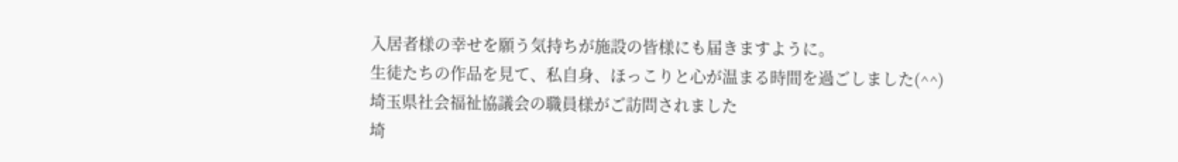入居者様の幸せを願う気持ちが施設の皆様にも届きますように。
生徒たちの作品を見て、私自身、ほっこりと心が温まる時間を過ごしました(^^)
埼玉県社会福祉協議会の職員様がご訪問されました
埼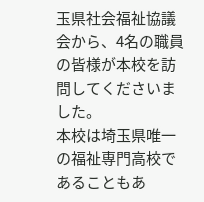玉県社会福祉協議会から、4名の職員の皆様が本校を訪問してくださいました。
本校は埼玉県唯一の福祉専門高校であることもあ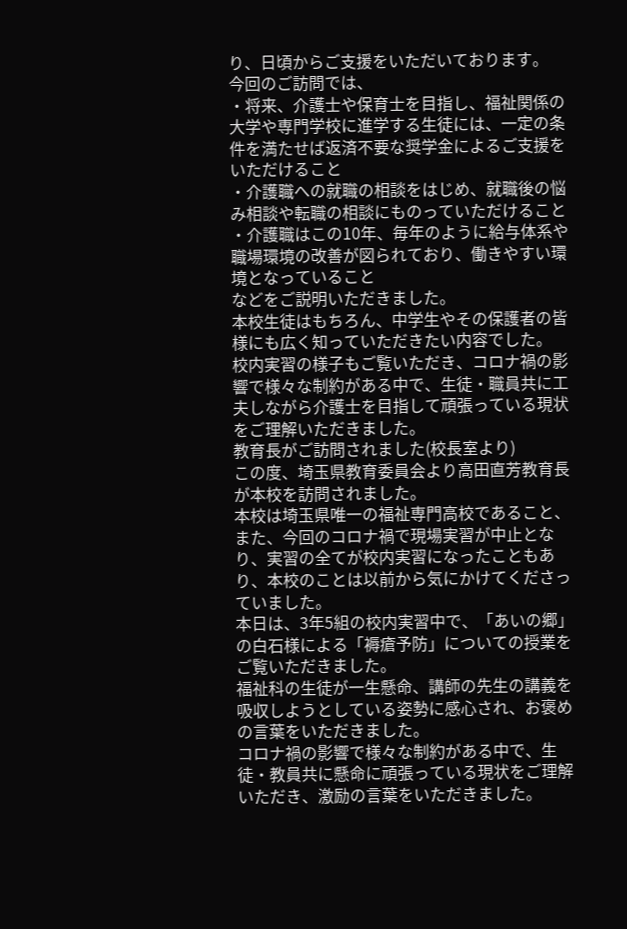り、日頃からご支援をいただいております。
今回のご訪問では、
・将来、介護士や保育士を目指し、福祉関係の大学や専門学校に進学する生徒には、一定の条件を満たせば返済不要な奨学金によるご支援をいただけること
・介護職への就職の相談をはじめ、就職後の悩み相談や転職の相談にものっていただけること
・介護職はこの10年、毎年のように給与体系や職場環境の改善が図られており、働きやすい環境となっていること
などをご説明いただきました。
本校生徒はもちろん、中学生やその保護者の皆様にも広く知っていただきたい内容でした。
校内実習の様子もご覧いただき、コロナ禍の影響で様々な制約がある中で、生徒・職員共に工夫しながら介護士を目指して頑張っている現状をご理解いただきました。
教育長がご訪問されました(校長室より)
この度、埼玉県教育委員会より高田直芳教育長が本校を訪問されました。
本校は埼玉県唯一の福祉専門高校であること、また、今回のコロナ禍で現場実習が中止となり、実習の全てが校内実習になったこともあり、本校のことは以前から気にかけてくださっていました。
本日は、3年5組の校内実習中で、「あいの郷」の白石様による「褥瘡予防」についての授業をご覧いただきました。
福祉科の生徒が一生懸命、講師の先生の講義を吸収しようとしている姿勢に感心され、お褒めの言葉をいただきました。
コロナ禍の影響で様々な制約がある中で、生徒・教員共に懸命に頑張っている現状をご理解いただき、激励の言葉をいただきました。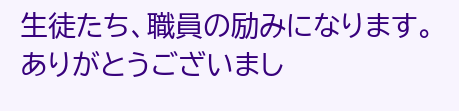生徒たち、職員の励みになります。ありがとうございまし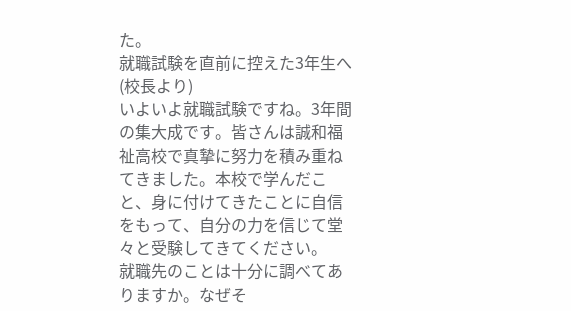た。
就職試験を直前に控えた3年生へ(校長より)
いよいよ就職試験ですね。3年間の集大成です。皆さんは誠和福祉高校で真摯に努力を積み重ねてきました。本校で学んだこと、身に付けてきたことに自信をもって、自分の力を信じて堂々と受験してきてください。
就職先のことは十分に調べてありますか。なぜそ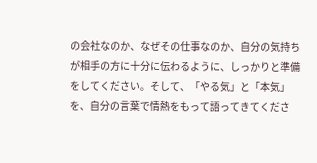の会社なのか、なぜその仕事なのか、自分の気持ちが相手の方に十分に伝わるように、しっかりと準備をしてください。そして、「やる気」と「本気」を、自分の言葉で情熱をもって語ってきてくださ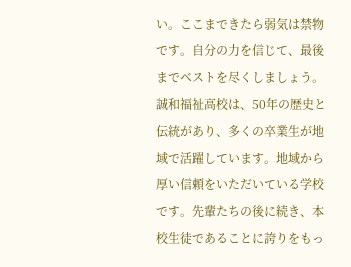い。ここまできたら弱気は禁物です。自分の力を信じて、最後までベストを尽くしましょう。
誠和福祉高校は、50年の歴史と伝統があり、多くの卒業生が地域で活躍しています。地域から厚い信頼をいただいている学校です。先輩たちの後に続き、本校生徒であることに誇りをもっ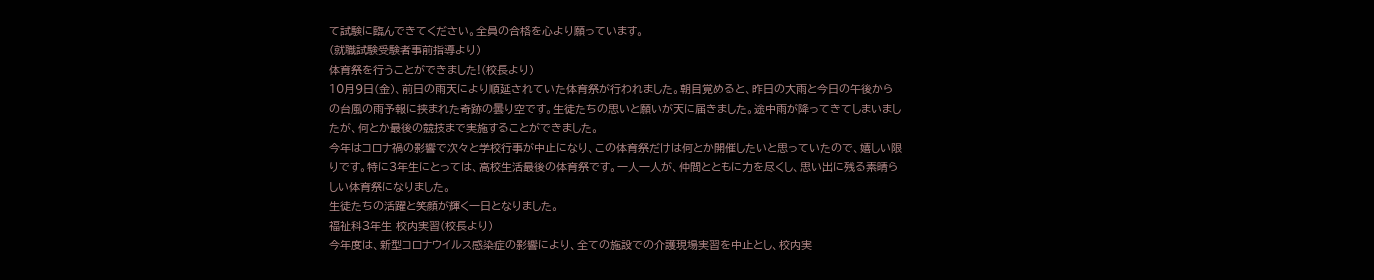て試験に臨んできてください。全員の合格を心より願っています。
(就職試験受験者事前指導より)
体育祭を行うことができました!(校長より)
10月9日(金)、前日の雨天により順延されていた体育祭が行われました。朝目覚めると、昨日の大雨と今日の午後からの台風の雨予報に挟まれた奇跡の曇り空です。生徒たちの思いと願いが天に届きました。途中雨が降ってきてしまいましたが、何とか最後の競技まで実施することができました。
今年はコロナ禍の影響で次々と学校行事が中止になり、この体育祭だけは何とか開催したいと思っていたので、嬉しい限りです。特に3年生にとっては、高校生活最後の体育祭です。一人一人が、仲間とともに力を尽くし、思い出に残る素晴らしい体育祭になりました。
生徒たちの活躍と笑顔が輝く一日となりました。
福祉科3年生 校内実習(校長より)
今年度は、新型コロナウイルス感染症の影響により、全ての施設での介護現場実習を中止とし、校内実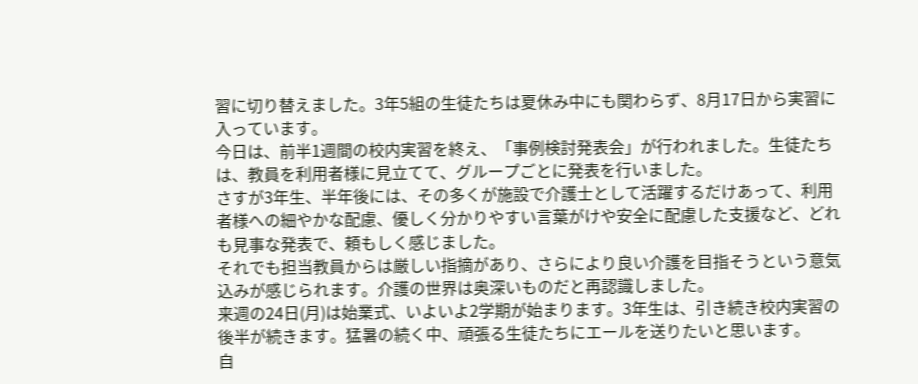習に切り替えました。3年5組の生徒たちは夏休み中にも関わらず、8月17日から実習に入っています。
今日は、前半1週間の校内実習を終え、「事例検討発表会」が行われました。生徒たちは、教員を利用者様に見立てて、グループごとに発表を行いました。
さすが3年生、半年後には、その多くが施設で介護士として活躍するだけあって、利用者様への細やかな配慮、優しく分かりやすい言葉がけや安全に配慮した支援など、どれも見事な発表で、頼もしく感じました。
それでも担当教員からは厳しい指摘があり、さらにより良い介護を目指そうという意気込みが感じられます。介護の世界は奥深いものだと再認識しました。
来週の24日(月)は始業式、いよいよ2学期が始まります。3年生は、引き続き校内実習の後半が続きます。猛暑の続く中、頑張る生徒たちにエールを送りたいと思います。
自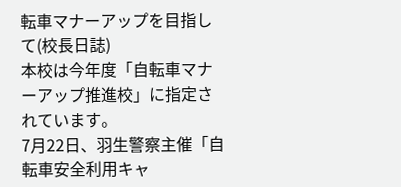転車マナーアップを目指して(校長日誌)
本校は今年度「自転車マナーアップ推進校」に指定されています。
7月22日、羽生警察主催「自転車安全利用キャ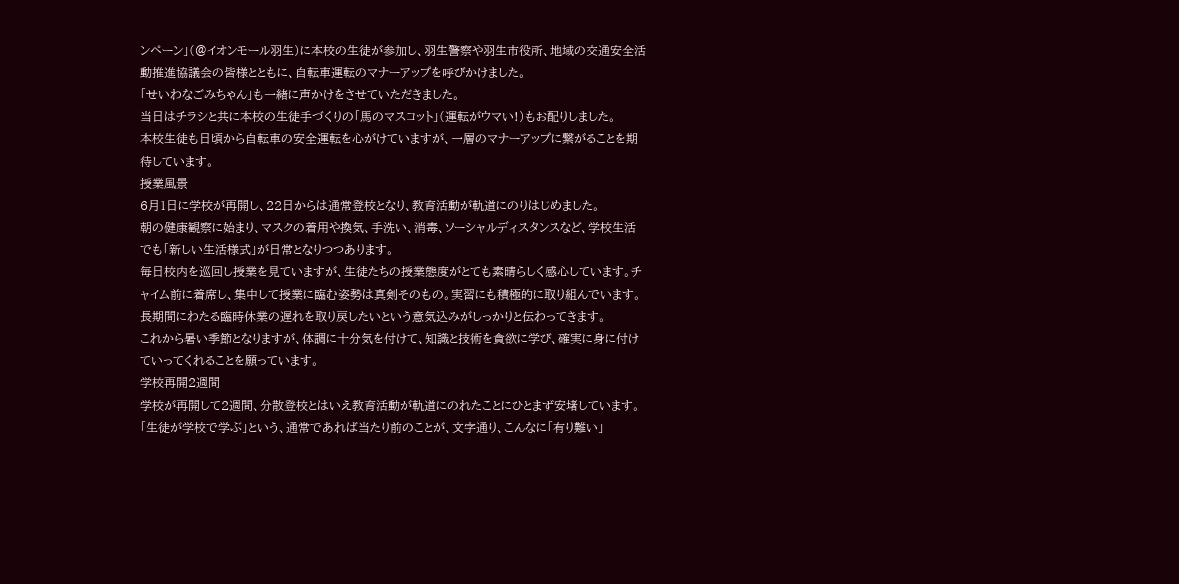ンペーン」(@イオンモール羽生)に本校の生徒が参加し、羽生警察や羽生市役所、地域の交通安全活動推進協議会の皆様とともに、自転車運転のマナーアップを呼びかけました。
「せいわなごみちゃん」も一緒に声かけをさせていただきました。
当日はチラシと共に本校の生徒手づくりの「馬のマスコット」(運転がウマい!)もお配りしました。
本校生徒も日頃から自転車の安全運転を心がけていますが、一層のマナーアップに繋がることを期待しています。
授業風景
6月1日に学校が再開し、22日からは通常登校となり、教育活動が軌道にのりはじめました。
朝の健康観察に始まり、マスクの着用や換気、手洗い、消毒、ソーシャルディスタンスなど、学校生活でも「新しい生活様式」が日常となりつつあります。
毎日校内を巡回し授業を見ていますが、生徒たちの授業態度がとても素晴らしく感心しています。チャイム前に着席し、集中して授業に臨む姿勢は真剣そのもの。実習にも積極的に取り組んでいます。長期間にわたる臨時休業の遅れを取り戻したいという意気込みがしっかりと伝わってきます。
これから暑い季節となりますが、体調に十分気を付けて、知識と技術を貪欲に学び、確実に身に付けていってくれることを願っています。
学校再開2週間
学校が再開して2週間、分散登校とはいえ教育活動が軌道にのれたことにひとまず安堵しています。
「生徒が学校で学ぶ」という、通常であれば当たり前のことが、文字通り、こんなに「有り難い」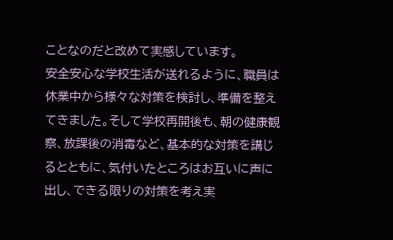ことなのだと改めて実感しています。
安全安心な学校生活が送れるように、職員は休業中から様々な対策を検討し、準備を整えてきました。そして学校再開後も、朝の健康観察、放課後の消毒など、基本的な対策を講じるとともに、気付いたところはお互いに声に出し、できる限りの対策を考え実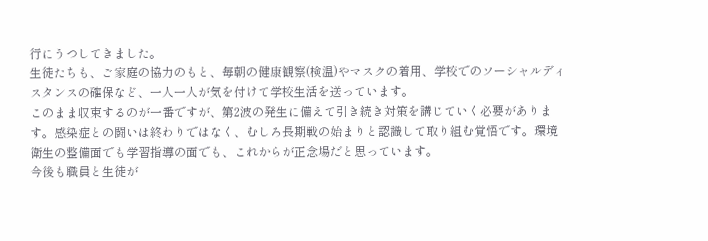行にうつしてきました。
生徒たちも、ご家庭の協力のもと、毎朝の健康観察(検温)やマスクの着用、学校でのソーシャルディスタンスの確保など、一人一人が気を付けて学校生活を送っています。
このまま収束するのが一番ですが、第2波の発生に備えて引き続き対策を講じていく必要があります。感染症との闘いは終わりではなく、むしろ長期戦の始まりと認識して取り組む覚悟です。環境衛生の整備面でも学習指導の面でも、これからが正念場だと思っています。
今後も職員と生徒が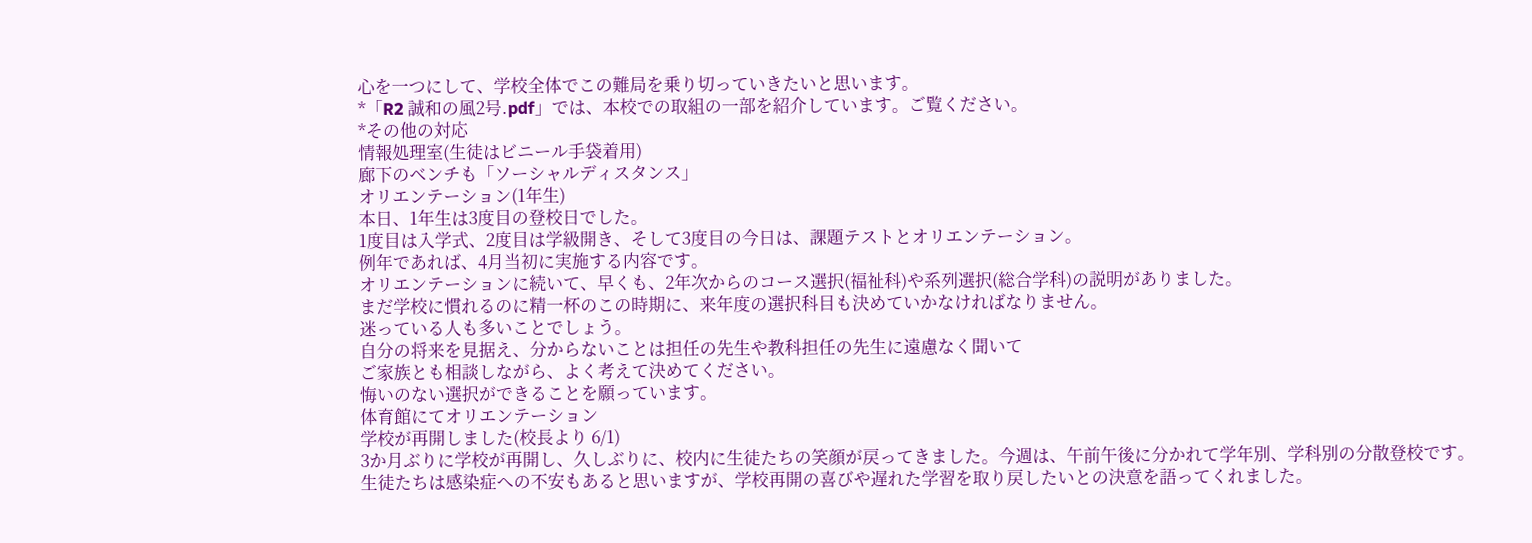心を一つにして、学校全体でこの難局を乗り切っていきたいと思います。
*「R2 誠和の風2号.pdf」では、本校での取組の一部を紹介しています。ご覧ください。
*その他の対応
情報処理室(生徒はビニール手袋着用)
廊下のベンチも「ソーシャルディスタンス」
オリエンテーション(1年生)
本日、1年生は3度目の登校日でした。
1度目は入学式、2度目は学級開き、そして3度目の今日は、課題テストとオリエンテーション。
例年であれば、4月当初に実施する内容です。
オリエンテーションに続いて、早くも、2年次からのコース選択(福祉科)や系列選択(総合学科)の説明がありました。
まだ学校に慣れるのに精一杯のこの時期に、来年度の選択科目も決めていかなければなりません。
迷っている人も多いことでしょう。
自分の将来を見据え、分からないことは担任の先生や教科担任の先生に遠慮なく聞いて
ご家族とも相談しながら、よく考えて決めてください。
悔いのない選択ができることを願っています。
体育館にてオリエンテーション
学校が再開しました(校長より 6/1)
3か月ぶりに学校が再開し、久しぶりに、校内に生徒たちの笑顔が戻ってきました。今週は、午前午後に分かれて学年別、学科別の分散登校です。
生徒たちは感染症への不安もあると思いますが、学校再開の喜びや遅れた学習を取り戻したいとの決意を語ってくれました。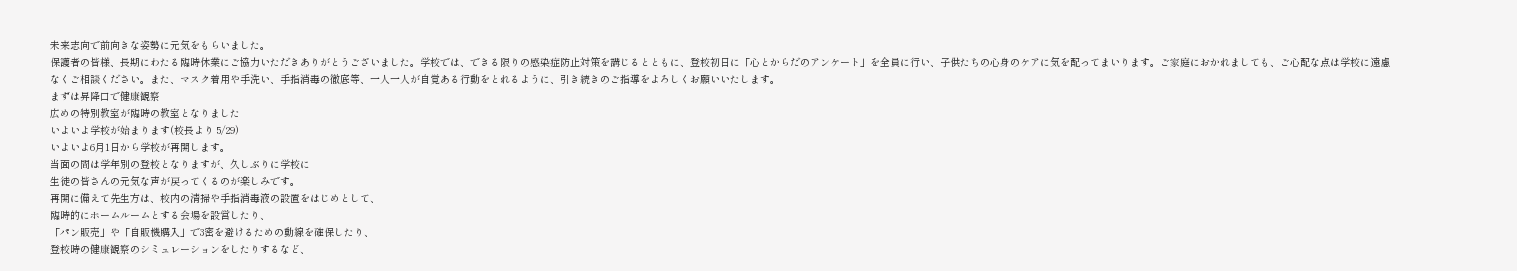未来志向で前向きな姿勢に元気をもらいました。
保護者の皆様、長期にわたる臨時休業にご協力いただきありがとうございました。学校では、できる限りの感染症防止対策を講じるとともに、登校初日に「心とからだのアンケート」を全員に行い、子供たちの心身のケアに気を配ってまいります。ご家庭におかれましても、ご心配な点は学校に遠慮なくご相談ください。また、マスク着用や手洗い、手指消毒の徹底等、一人一人が自覚ある行動をとれるように、引き続きのご指導をよろしくお願いいたします。
まずは昇降口で健康観察
広めの特別教室が臨時の教室となりました
いよいよ学校が始まります(校長より 5/29)
いよいよ6月1日から学校が再開します。
当面の間は学年別の登校となりますが、久しぶりに学校に
生徒の皆さんの元気な声が戻ってくるのが楽しみです。
再開に備えて先生方は、校内の清掃や手指消毒液の設置をはじめとして、
臨時的にホームルームとする会場を設営したり、
「パン販売」や「自販機購入」で3密を避けるための動線を確保したり、
登校時の健康観察のシミュレーションをしたりするなど、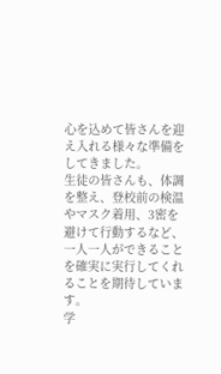心を込めて皆さんを迎え入れる様々な準備をしてきました。
生徒の皆さんも、体調を整え、登校前の検温やマスク着用、3密を避けて行動するなど、
一人一人ができることを確実に実行してくれることを期待しています。
学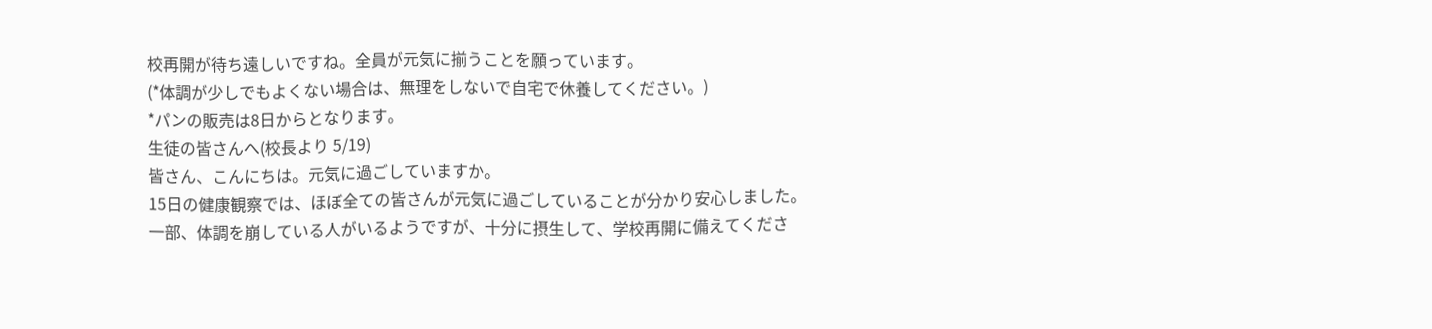校再開が待ち遠しいですね。全員が元気に揃うことを願っています。
(*体調が少しでもよくない場合は、無理をしないで自宅で休養してください。)
*パンの販売は8日からとなります。
生徒の皆さんへ(校長より 5/19)
皆さん、こんにちは。元気に過ごしていますか。
15日の健康観察では、ほぼ全ての皆さんが元気に過ごしていることが分かり安心しました。
一部、体調を崩している人がいるようですが、十分に摂生して、学校再開に備えてくださ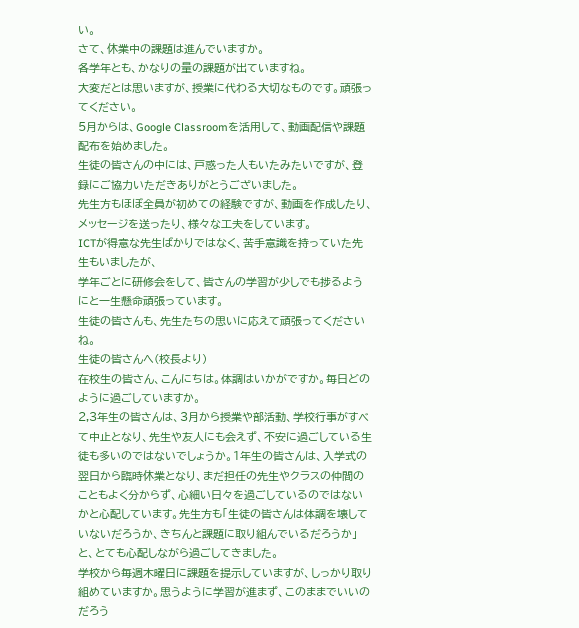い。
さて、休業中の課題は進んでいますか。
各学年とも、かなりの量の課題が出ていますね。
大変だとは思いますが、授業に代わる大切なものです。頑張ってください。
5月からは、Google Classroomを活用して、動画配信や課題配布を始めました。
生徒の皆さんの中には、戸惑った人もいたみたいですが、登録にご協力いただきありがとうございました。
先生方もほぼ全員が初めての経験ですが、動画を作成したり、メッセージを送ったり、様々な工夫をしています。
ICTが得意な先生ばかりではなく、苦手意識を持っていた先生もいましたが、
学年ごとに研修会をして、皆さんの学習が少しでも捗るようにと一生懸命頑張っています。
生徒の皆さんも、先生たちの思いに応えて頑張ってくださいね。
生徒の皆さんへ(校長より)
在校生の皆さん、こんにちは。体調はいかがですか。毎日どのように過ごしていますか。
2,3年生の皆さんは、3月から授業や部活動、学校行事がすべて中止となり、先生や友人にも会えず、不安に過ごしている生徒も多いのではないでしょうか。1年生の皆さんは、入学式の翌日から臨時休業となり、まだ担任の先生やクラスの仲間のこともよく分からず、心細い日々を過ごしているのではないかと心配しています。先生方も「生徒の皆さんは体調を壊していないだろうか、きちんと課題に取り組んでいるだろうか」と、とても心配しながら過ごしてきました。
学校から毎週木曜日に課題を提示していますが、しっかり取り組めていますか。思うように学習が進まず、このままでいいのだろう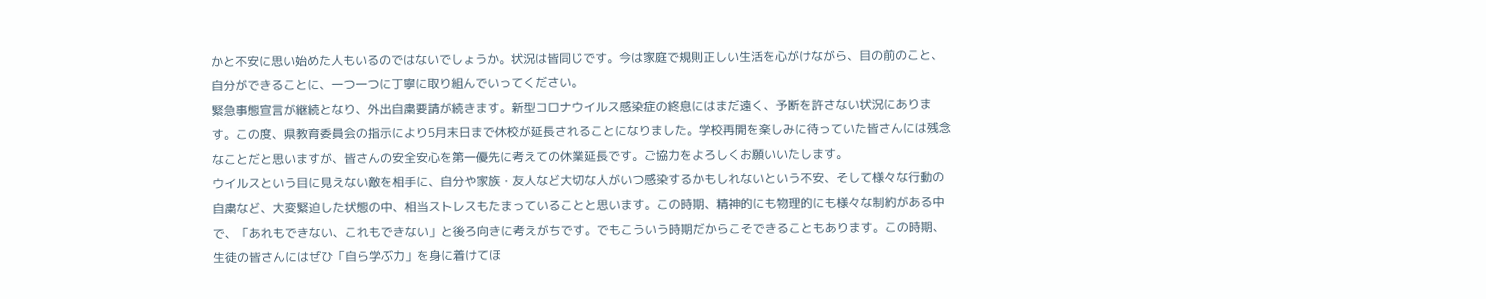かと不安に思い始めた人もいるのではないでしょうか。状況は皆同じです。今は家庭で規則正しい生活を心がけながら、目の前のこと、自分ができることに、一つ一つに丁寧に取り組んでいってください。
緊急事態宣言が継続となり、外出自粛要請が続きます。新型コロナウイルス感染症の終息にはまだ遠く、予断を許さない状況にあります。この度、県教育委員会の指示により5月末日まで休校が延長されることになりました。学校再開を楽しみに待っていた皆さんには残念なことだと思いますが、皆さんの安全安心を第一優先に考えての休業延長です。ご協力をよろしくお願いいたします。
ウイルスという目に見えない敵を相手に、自分や家族・友人など大切な人がいつ感染するかもしれないという不安、そして様々な行動の自粛など、大変緊迫した状態の中、相当ストレスもたまっていることと思います。この時期、精神的にも物理的にも様々な制約がある中で、「あれもできない、これもできない」と後ろ向きに考えがちです。でもこういう時期だからこそできることもあります。この時期、生徒の皆さんにはぜひ「自ら学ぶ力」を身に着けてほ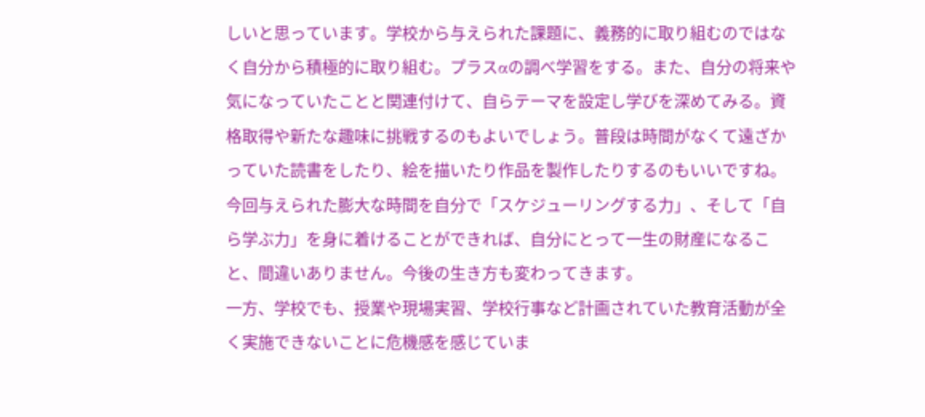しいと思っています。学校から与えられた課題に、義務的に取り組むのではなく自分から積極的に取り組む。プラスαの調べ学習をする。また、自分の将来や気になっていたことと関連付けて、自らテーマを設定し学びを深めてみる。資格取得や新たな趣味に挑戦するのもよいでしょう。普段は時間がなくて遠ざかっていた読書をしたり、絵を描いたり作品を製作したりするのもいいですね。今回与えられた膨大な時間を自分で「スケジューリングする力」、そして「自ら学ぶ力」を身に着けることができれば、自分にとって一生の財産になること、間違いありません。今後の生き方も変わってきます。
一方、学校でも、授業や現場実習、学校行事など計画されていた教育活動が全く実施できないことに危機感を感じていま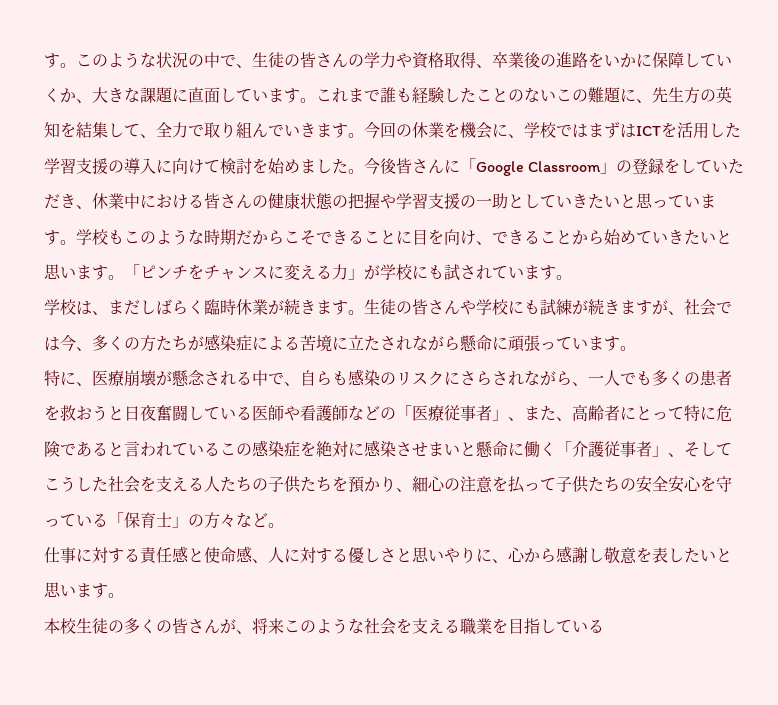す。このような状況の中で、生徒の皆さんの学力や資格取得、卒業後の進路をいかに保障していくか、大きな課題に直面しています。これまで誰も経験したことのないこの難題に、先生方の英知を結集して、全力で取り組んでいきます。今回の休業を機会に、学校ではまずはICTを活用した学習支援の導入に向けて検討を始めました。今後皆さんに「Google Classroom」の登録をしていただき、休業中における皆さんの健康状態の把握や学習支援の一助としていきたいと思っています。学校もこのような時期だからこそできることに目を向け、できることから始めていきたいと思います。「ピンチをチャンスに変える力」が学校にも試されています。
学校は、まだしばらく臨時休業が続きます。生徒の皆さんや学校にも試練が続きますが、社会では今、多くの方たちが感染症による苦境に立たされながら懸命に頑張っています。
特に、医療崩壊が懸念される中で、自らも感染のリスクにさらされながら、一人でも多くの患者を救おうと日夜奮闘している医師や看護師などの「医療従事者」、また、高齢者にとって特に危険であると言われているこの感染症を絶対に感染させまいと懸命に働く「介護従事者」、そしてこうした社会を支える人たちの子供たちを預かり、細心の注意を払って子供たちの安全安心を守っている「保育士」の方々など。
仕事に対する責任感と使命感、人に対する優しさと思いやりに、心から感謝し敬意を表したいと思います。
本校生徒の多くの皆さんが、将来このような社会を支える職業を目指している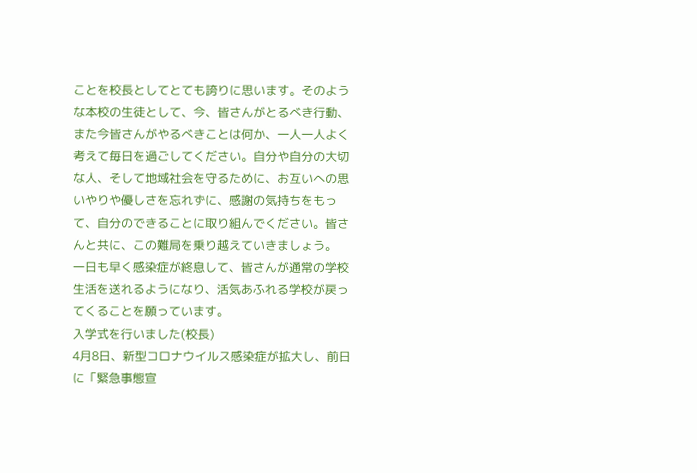ことを校長としてとても誇りに思います。そのような本校の生徒として、今、皆さんがとるべき行動、また今皆さんがやるべきことは何か、一人一人よく考えて毎日を過ごしてください。自分や自分の大切な人、そして地域社会を守るために、お互いへの思いやりや優しさを忘れずに、感謝の気持ちをもって、自分のできることに取り組んでください。皆さんと共に、この難局を乗り越えていきましょう。
一日も早く感染症が終息して、皆さんが通常の学校生活を送れるようになり、活気あふれる学校が戻ってくることを願っています。
入学式を行いました(校長)
4月8日、新型コロナウイルス感染症が拡大し、前日に「緊急事態宣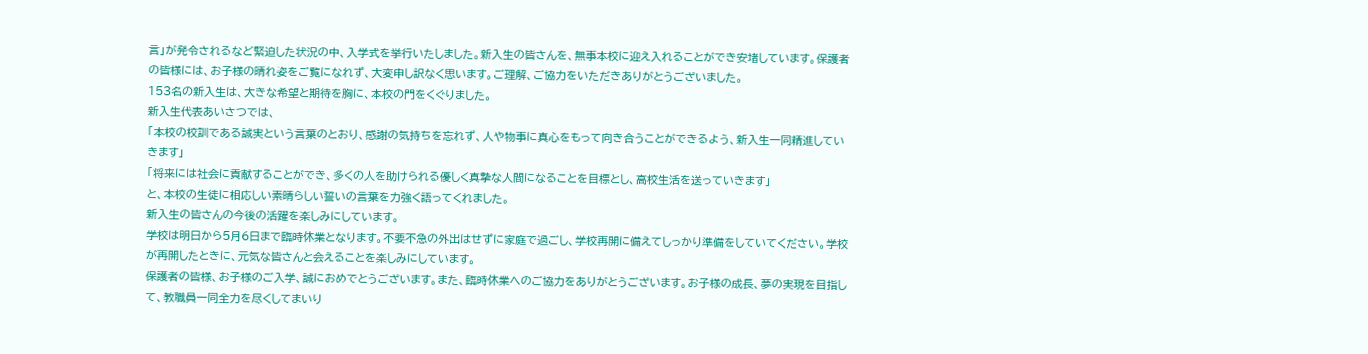言」が発令されるなど緊迫した状況の中、入学式を挙行いたしました。新入生の皆さんを、無事本校に迎え入れることができ安堵しています。保護者の皆様には、お子様の晴れ姿をご覧になれず、大変申し訳なく思います。ご理解、ご協力をいただきありがとうございました。
153名の新入生は、大きな希望と期待を胸に、本校の門をくぐりました。
新入生代表あいさつでは、
「本校の校訓である誠実という言葉のとおり、感謝の気持ちを忘れず、人や物事に真心をもって向き合うことができるよう、新入生一同精進していきます」
「将来には社会に貢献することができ、多くの人を助けられる優しく真摯な人間になることを目標とし、高校生活を送っていきます」
と、本校の生徒に相応しい素晴らしい誓いの言葉を力強く語ってくれました。
新入生の皆さんの今後の活躍を楽しみにしています。
学校は明日から5月6日まで臨時休業となります。不要不急の外出はせずに家庭で過ごし、学校再開に備えてしっかり準備をしていてください。学校が再開したときに、元気な皆さんと会えることを楽しみにしています。
保護者の皆様、お子様のご入学、誠におめでとうございます。また、臨時休業へのご協力をありがとうございます。お子様の成長、夢の実現を目指して、教職員一同全力を尽くしてまいり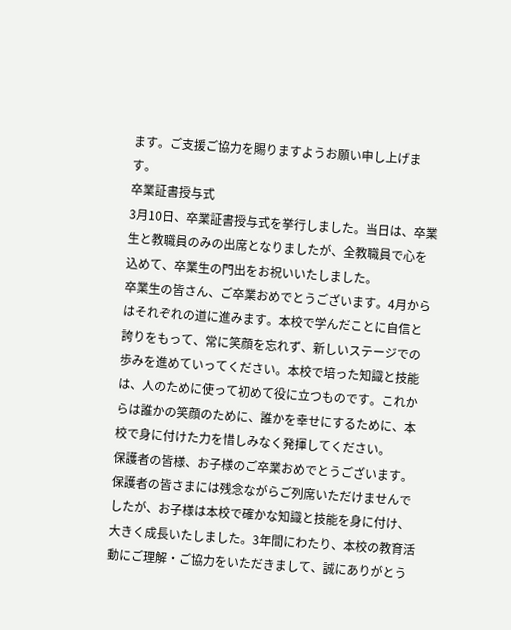ます。ご支援ご協力を賜りますようお願い申し上げます。
卒業証書授与式
3月10日、卒業証書授与式を挙行しました。当日は、卒業生と教職員のみの出席となりましたが、全教職員で心を込めて、卒業生の門出をお祝いいたしました。
卒業生の皆さん、ご卒業おめでとうございます。4月からはそれぞれの道に進みます。本校で学んだことに自信と誇りをもって、常に笑顔を忘れず、新しいステージでの歩みを進めていってください。本校で培った知識と技能は、人のために使って初めて役に立つものです。これからは誰かの笑顔のために、誰かを幸せにするために、本校で身に付けた力を惜しみなく発揮してください。
保護者の皆様、お子様のご卒業おめでとうございます。保護者の皆さまには残念ながらご列席いただけませんでしたが、お子様は本校で確かな知識と技能を身に付け、大きく成長いたしました。3年間にわたり、本校の教育活動にご理解・ご協力をいただきまして、誠にありがとう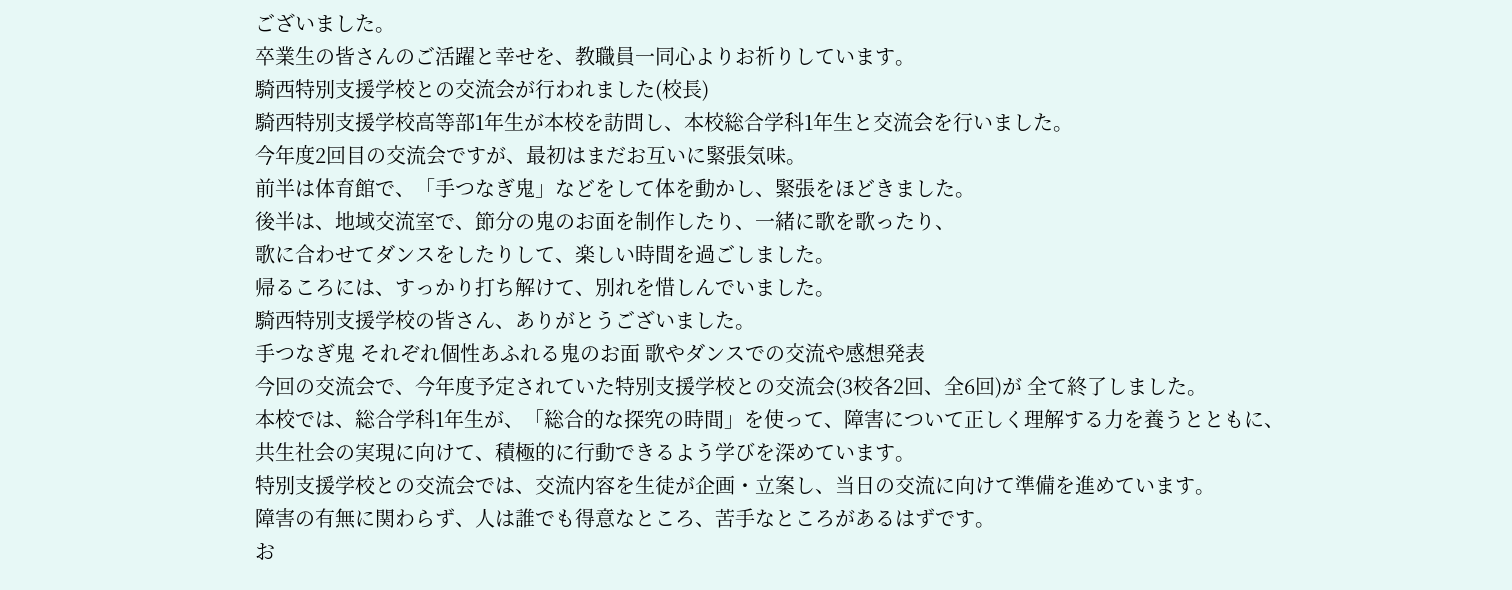ございました。
卒業生の皆さんのご活躍と幸せを、教職員一同心よりお祈りしています。
騎西特別支援学校との交流会が行われました(校長)
騎西特別支援学校高等部1年生が本校を訪問し、本校総合学科1年生と交流会を行いました。
今年度2回目の交流会ですが、最初はまだお互いに緊張気味。
前半は体育館で、「手つなぎ鬼」などをして体を動かし、緊張をほどきました。
後半は、地域交流室で、節分の鬼のお面を制作したり、一緒に歌を歌ったり、
歌に合わせてダンスをしたりして、楽しい時間を過ごしました。
帰るころには、すっかり打ち解けて、別れを惜しんでいました。
騎西特別支援学校の皆さん、ありがとうございました。
手つなぎ鬼 それぞれ個性あふれる鬼のお面 歌やダンスでの交流や感想発表
今回の交流会で、今年度予定されていた特別支援学校との交流会(3校各2回、全6回)が 全て終了しました。
本校では、総合学科1年生が、「総合的な探究の時間」を使って、障害について正しく理解する力を養うとともに、
共生社会の実現に向けて、積極的に行動できるよう学びを深めています。
特別支援学校との交流会では、交流内容を生徒が企画・立案し、当日の交流に向けて準備を進めています。
障害の有無に関わらず、人は誰でも得意なところ、苦手なところがあるはずです。
お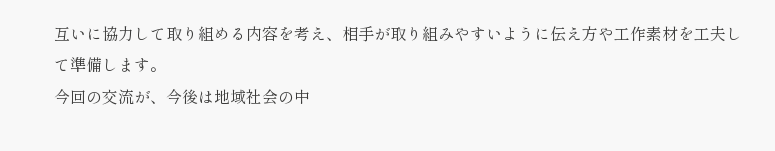互いに協力して取り組める内容を考え、相手が取り組みやすいように伝え方や工作素材を工夫して準備します。
今回の交流が、今後は地域社会の中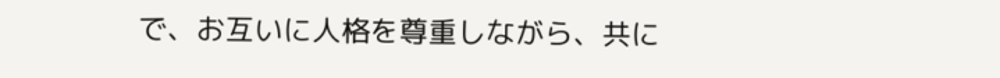で、お互いに人格を尊重しながら、共に